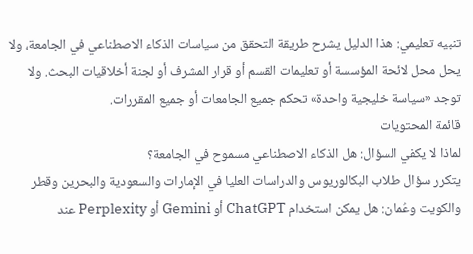تنبيه تعليمي: هذا الدليل يشرح طريقة التحقق من سياسات الذكاء الاصطناعي في الجامعة، ولا يحل محل لائحة المؤسسة أو تعليمات القسم أو قرار المشرف أو لجنة أخلاقيات البحث. ولا توجد «سياسة خليجية واحدة» تحكم جميع الجامعات أو جميع المقررات.
قائمة المحتويات
لماذا لا يكفي السؤال: هل الذكاء الاصطناعي مسموح في الجامعة؟
يتكرر سؤال طلاب البكالوريوس والدراسات العليا في الإمارات والسعودية والبحرين وقطر والكويت وعُمان: هل يمكن استخدام ChatGPT أو Gemini أو Perplexity عند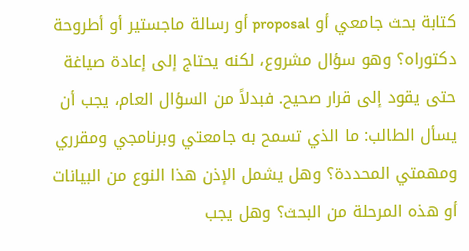كتابة بحث جامعي أو proposal أو رسالة ماجستير أو أطروحة دكتوراه؟ وهو سؤال مشروع، لكنه يحتاج إلى إعادة صياغة حتى يقود إلى قرار صحيح. فبدلاً من السؤال العام، يجب أن يسأل الطالب: ما الذي تسمح به جامعتي وبرنامجي ومقرري ومهمتي المحددة؟ وهل يشمل الإذن هذا النوع من البيانات أو هذه المرحلة من البحث؟ وهل يجب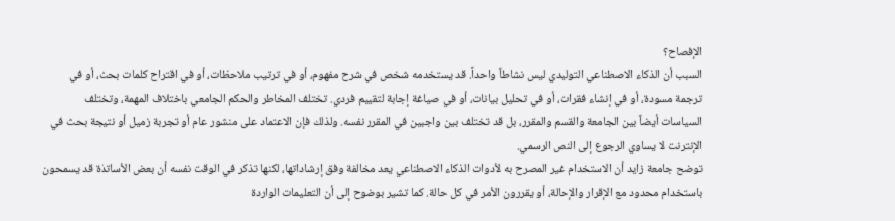الإفصاح؟
السبب أن الذكاء الاصطناعي التوليدي ليس نشاطاً واحداً. قد يستخدمه شخص في شرح مفهوم، أو في ترتيب ملاحظات، أو في اقتراح كلمات بحث، أو في ترجمة مسودة، أو في إنشاء فقرات، أو في تحليل بيانات، أو في صياغة إجابة لتقييم فردي. تختلف المخاطر والحكم الجامعي باختلاف المهمة، وتختلف السياسات أيضاً بين الجامعة والقسم والمقرر، بل قد تختلف بين واجبين في المقرر نفسه. ولذلك فإن الاعتماد على منشور عام أو تجربة زميل أو نتيجة بحث في الإنترنت لا يساوي الرجوع إلى النص الرسمي.
توضح جامعة زايد أن الاستخدام غير المصرح به لأدوات الذكاء الاصطناعي يعد مخالفة وفق إرشاداتها، لكنها تذكر في الوقت نفسه أن بعض الأساتذة قد يسمحون باستخدام محدود مع الإقرار والإحالة، أو يقررون الأمر في كل حالة. كما تشير بوضوح إلى أن التعليمات الواردة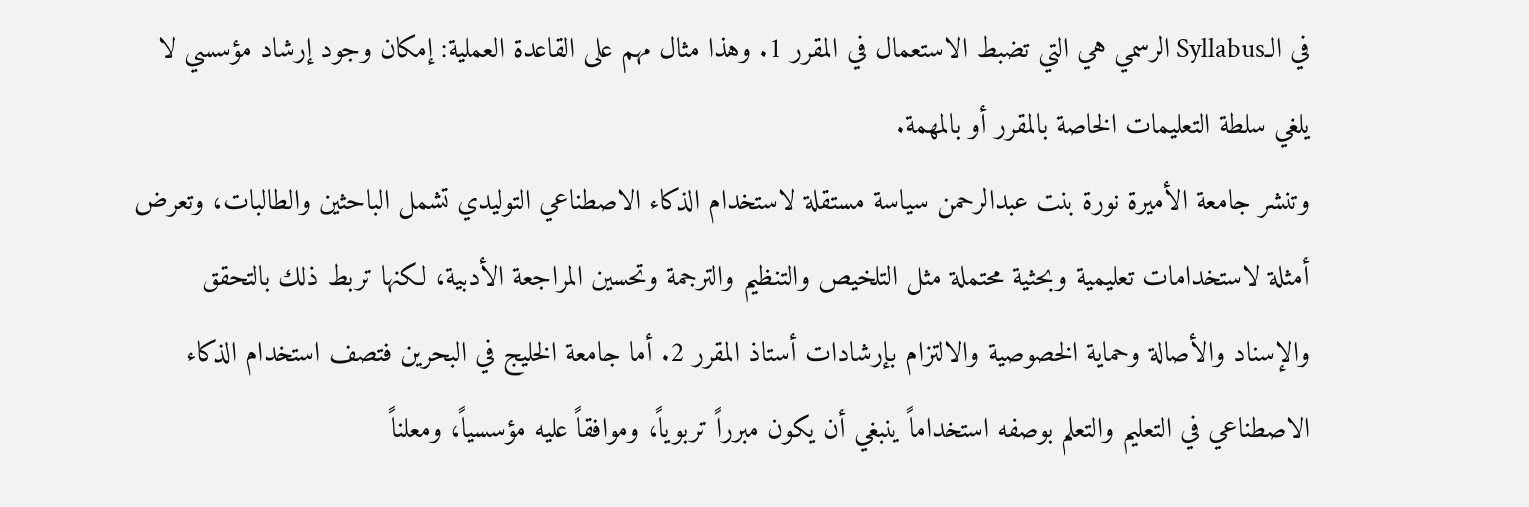في الـSyllabus الرسمي هي التي تضبط الاستعمال في المقرر 1. وهذا مثال مهم على القاعدة العملية: إمكان وجود إرشاد مؤسسي لا يلغي سلطة التعليمات الخاصة بالمقرر أو بالمهمة.
وتنشر جامعة الأميرة نورة بنت عبدالرحمن سياسة مستقلة لاستخدام الذكاء الاصطناعي التوليدي تشمل الباحثين والطالبات، وتعرض أمثلة لاستخدامات تعليمية وبحثية محتملة مثل التلخيص والتنظيم والترجمة وتحسين المراجعة الأدبية، لكنها تربط ذلك بالتحقق والإسناد والأصالة وحماية الخصوصية والالتزام بإرشادات أستاذ المقرر 2. أما جامعة الخليج في البحرين فتصف استخدام الذكاء الاصطناعي في التعليم والتعلم بوصفه استخداماً ينبغي أن يكون مبرراً تربوياً، وموافقاً عليه مؤسسياً، ومعلناً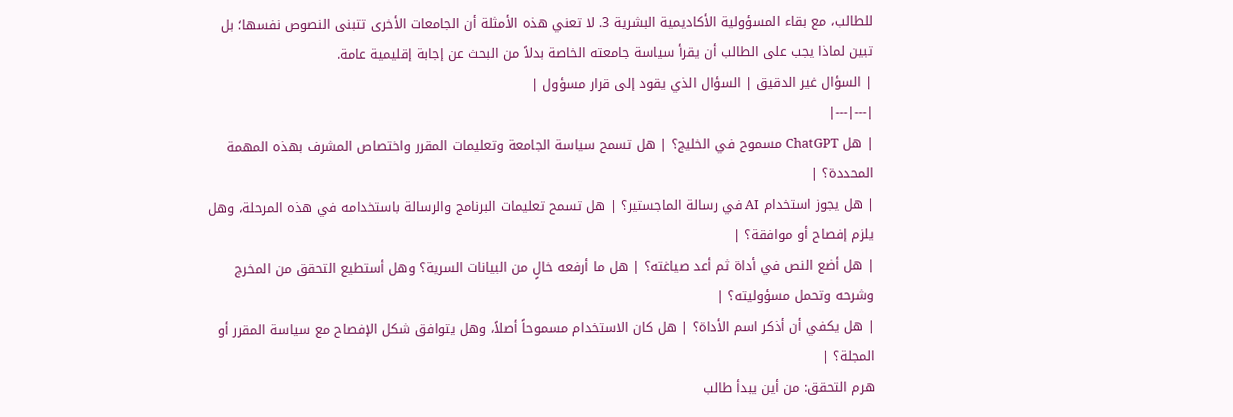للطالب، مع بقاء المسؤولية الأكاديمية البشرية 3. لا تعني هذه الأمثلة أن الجامعات الأخرى تتبنى النصوص نفسها؛ بل تبين لماذا يجب على الطالب أن يقرأ سياسة جامعته الخاصة بدلاً من البحث عن إجابة إقليمية عامة.
| السؤال غير الدقيق | السؤال الذي يقود إلى قرار مسؤول |
|---|---|
| هل ChatGPT مسموح في الخليج؟ | هل تسمح سياسة الجامعة وتعليمات المقرر واختصاص المشرف بهذه المهمة المحددة؟ |
| هل يجوز استخدام AI في رسالة الماجستير؟ | هل تسمح تعليمات البرنامج والرسالة باستخدامه في هذه المرحلة، وهل يلزم إفصاح أو موافقة؟ |
| هل أضع النص في أداة ثم أعد صياغته؟ | هل ما أرفعه خالٍ من البيانات السرية؟ وهل أستطيع التحقق من المخرج وشرحه وتحمل مسؤوليته؟ |
| هل يكفي أن أذكر اسم الأداة؟ | هل كان الاستخدام مسموحاً أصلاً، وهل يتوافق شكل الإفصاح مع سياسة المقرر أو المجلة؟ |
هرم التحقق: من أين يبدأ طالب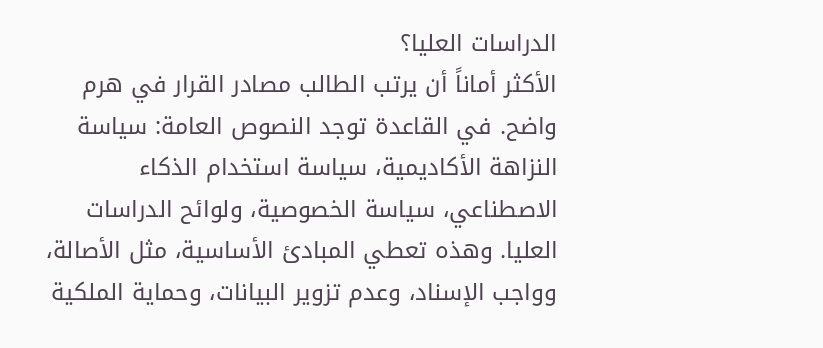الدراسات العليا؟
الأكثر أماناً أن يرتب الطالب مصادر القرار في هرم واضح. في القاعدة توجد النصوص العامة: سياسة النزاهة الأكاديمية، سياسة استخدام الذكاء الاصطناعي، سياسة الخصوصية، ولوائح الدراسات العليا. وهذه تعطي المبادئ الأساسية، مثل الأصالة، وواجب الإسناد، وعدم تزوير البيانات، وحماية الملكية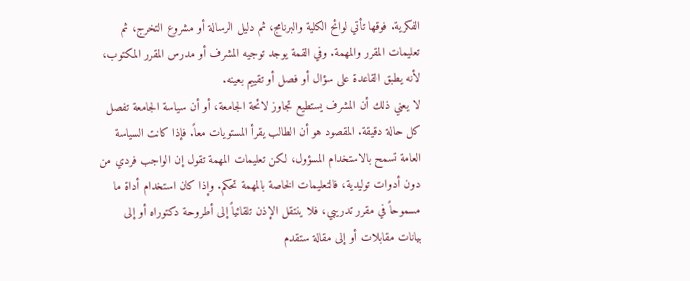الفكرية. فوقها تأتي لوائح الكلية والبرنامج، ثم دليل الرسالة أو مشروع التخرج، ثم تعليمات المقرر والمهمة. وفي القمة يوجد توجيه المشرف أو مدرس المقرر المكتوب، لأنه يطبق القاعدة على سؤال أو فصل أو تقييم بعينه.
لا يعني ذلك أن المشرف يستطيع تجاوز لائحة الجامعة، أو أن سياسة الجامعة تفصل كل حالة دقيقة. المقصود هو أن الطالب يقرأ المستويات معاً. فإذا كانت السياسة العامة تسمح بالاستخدام المسؤول، لكن تعليمات المهمة تقول إن الواجب فردي من دون أدوات توليدية، فالتعليمات الخاصة بالمهمة تحكم. وإذا كان استخدام أداة ما مسموحاً في مقرر تدريبي، فلا ينتقل الإذن تلقائياً إلى أطروحة دكتوراه أو إلى بيانات مقابلات أو إلى مقالة ستقدم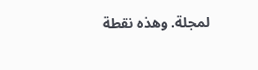لمجلة. وهذه نقطة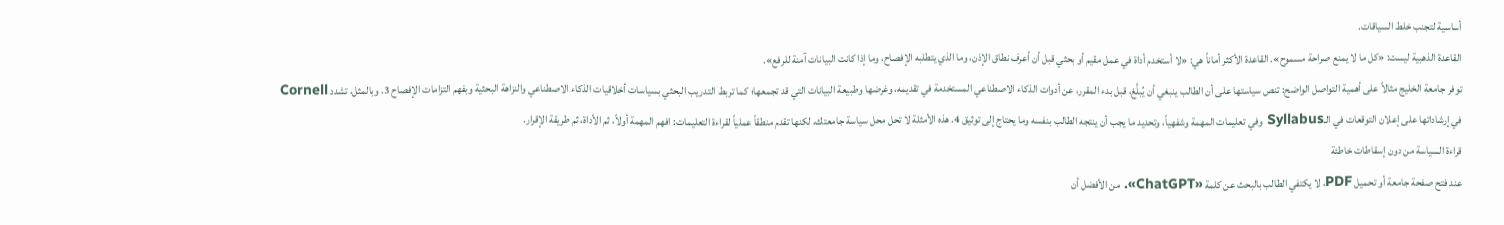أساسية لتجنب خلط السياقات.
القاعدة الذهبية ليست: «كل ما لا يمنع صراحة مسموح». القاعدة الأكثر أماناً هي: «لا أستخدم أداة في عمل مقيم أو بحثي قبل أن أعرف نطاق الإذن، وما الذي يتطلبه الإفصاح، وما إذا كانت البيانات آمنة للرفع».
توفر جامعة الخليج مثالاً على أهمية التواصل الواضح: تنص سياستها على أن الطالب ينبغي أن يُبلَّغ، قبل بدء المقرر، عن أدوات الذكاء الاصطناعي المستخدمة في تقديمه، وغرضها وطبيعة البيانات التي قد تجمعها؛ كما تربط التدريب البحثي بسياسات أخلاقيات الذكاء الاصطناعي والنزاهة البحثية وبفهم التزامات الإفصاح 3. وبالمثل، تشدد Cornell في إرشاداتها على إعلان التوقعات في الـSyllabus وفي تعليمات المهمة وشفهياً، وتحديد ما يجب أن ينتجه الطالب بنفسه وما يحتاج إلى توثيق 4. هذه الأمثلة لا تحل محل سياسة جامعتك، لكنها تقدم منطقاً عملياً لقراءة التعليمات: افهم المهمة أولاً، ثم الأداة، ثم طريقة الإقرار.
قراءة السياسة من دون إسقاطات خاطئة
عند فتح صفحة جامعة أو تحميل PDF، لا يكتفي الطالب بالبحث عن كلمة «ChatGPT». من الأفضل أن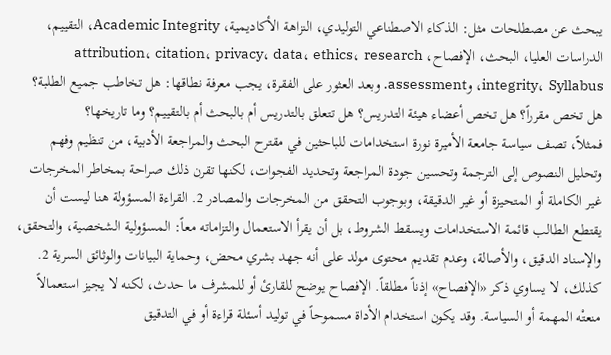يبحث عن مصطلحات مثل: الذكاء الاصطناعي التوليدي، النزاهة الأكاديمية، Academic Integrity، التقييم، الدراسات العليا، البحث، الإفصاح، attribution، citation، privacy، data، ethics، research integrity، Syllabus، وassessment. وبعد العثور على الفقرة، يجب معرفة نطاقها: هل تخاطب جميع الطلبة؟ هل تخص مقرراً؟ هل تخص أعضاء هيئة التدريس؟ هل تتعلق بالتدريس أم بالبحث أم بالتقييم؟ وما تاريخها؟
فمثلاً، تصف سياسة جامعة الأميرة نورة استخدامات للباحثين في مقترح البحث والمراجعة الأدبية، من تنظيم وفهم وتحليل النصوص إلى الترجمة وتحسين جودة المراجعة وتحديد الفجوات، لكنها تقرن ذلك صراحة بمخاطر المخرجات غير الكاملة أو المتحيزة أو غير الدقيقة، وبوجوب التحقق من المخرجات والمصادر 2. القراءة المسؤولة هنا ليست أن يقتطع الطالب قائمة الاستخدامات ويسقط الشروط، بل أن يقرأ الاستعمال والتزاماته معاً: المسؤولية الشخصية، والتحقق، والإسناد الدقيق، والأصالة، وعدم تقديم محتوى مولد على أنه جهد بشري محض، وحماية البيانات والوثائق السرية 2.
كذلك، لا يساوي ذكر «الإفصاح» إذناً مطلقاً. الإفصاح يوضح للقارئ أو للمشرف ما حدث، لكنه لا يجيز استعمالاً منعتْه المهمة أو السياسة. وقد يكون استخدام الأداة مسموحاً في توليد أسئلة قراءة أو في التدقيق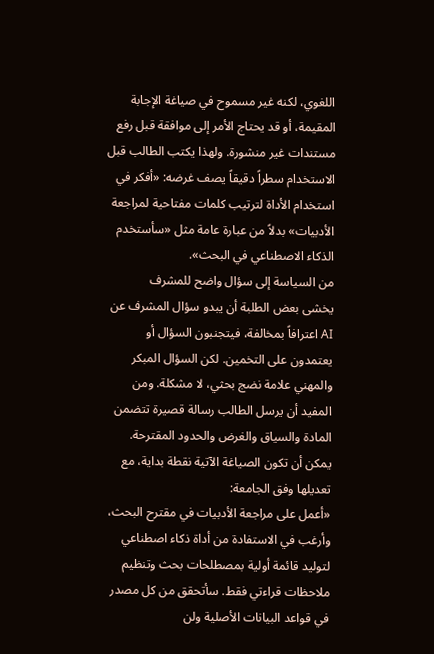اللغوي، لكنه غير مسموح في صياغة الإجابة المقيمة، أو قد يحتاج الأمر إلى موافقة قبل رفع مستندات غير منشورة. ولهذا يكتب الطالب قبل الاستخدام سطراً دقيقاً يصف غرضه: «أفكر في استخدام الأداة لترتيب كلمات مفتاحية لمراجعة الأدبيات» بدلاً من عبارة عامة مثل «سأستخدم الذكاء الاصطناعي في البحث».
من السياسة إلى سؤال واضح للمشرف
يخشى بعض الطلبة أن يبدو سؤال المشرف عن AI اعترافاً بمخالفة، فيتجنبون السؤال أو يعتمدون على التخمين. لكن السؤال المبكر والمهني علامة نضج بحثي، لا مشكلة. ومن المفيد أن يرسل الطالب رسالة قصيرة تتضمن المادة والسياق والغرض والحدود المقترحة. يمكن أن تكون الصياغة الآتية نقطة بداية، مع تعديلها وفق الجامعة:
«أعمل على مراجعة الأدبيات في مقترح البحث، وأرغب في الاستفادة من أداة ذكاء اصطناعي لتوليد قائمة أولية بمصطلحات بحث وتنظيم ملاحظات قراءتي فقط. سأتحقق من كل مصدر في قواعد البيانات الأصلية ولن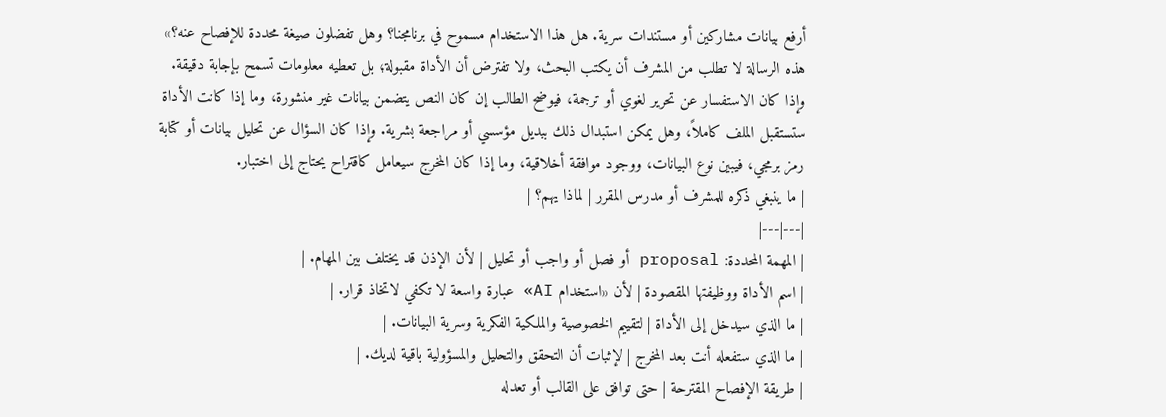أرفع بيانات مشاركين أو مستندات سرية. هل هذا الاستخدام مسموح في برنامجنا؟ وهل تفضلون صيغة محددة للإفصاح عنه؟»
هذه الرسالة لا تطلب من المشرف أن يكتب البحث، ولا تفترض أن الأداة مقبولة؛ بل تعطيه معلومات تسمح بإجابة دقيقة. وإذا كان الاستفسار عن تحرير لغوي أو ترجمة، فيوضح الطالب إن كان النص يتضمن بيانات غير منشورة، وما إذا كانت الأداة ستستقبل الملف كاملاً، وهل يمكن استبدال ذلك ببديل مؤسسي أو مراجعة بشرية. وإذا كان السؤال عن تحليل بيانات أو كتابة رمز برمجي، فيبين نوع البيانات، ووجود موافقة أخلاقية، وما إذا كان المخرج سيعامل كاقتراح يحتاج إلى اختبار.
| ما ينبغي ذكره للمشرف أو مدرس المقرر | لماذا يهم؟ |
|---|---|
| المهمة المحددة: proposal أو فصل أو واجب أو تحليل | لأن الإذن قد يختلف بين المهام. |
| اسم الأداة ووظيفتها المقصودة | لأن «استخدام AI» عبارة واسعة لا تكفي لاتخاذ قرار. |
| ما الذي سيدخل إلى الأداة | لتقييم الخصوصية والملكية الفكرية وسرية البيانات. |
| ما الذي ستفعله أنت بعد المخرج | لإثبات أن التحقق والتحليل والمسؤولية باقية لديك. |
| طريقة الإفصاح المقترحة | حتى توافق على القالب أو تعدله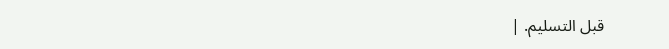قبل التسليم. |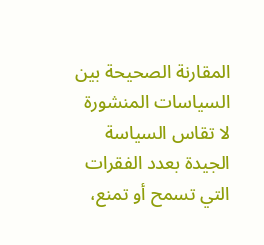المقارنة الصحيحة بين السياسات المنشورة
لا تقاس السياسة الجيدة بعدد الفقرات التي تسمح أو تمنع،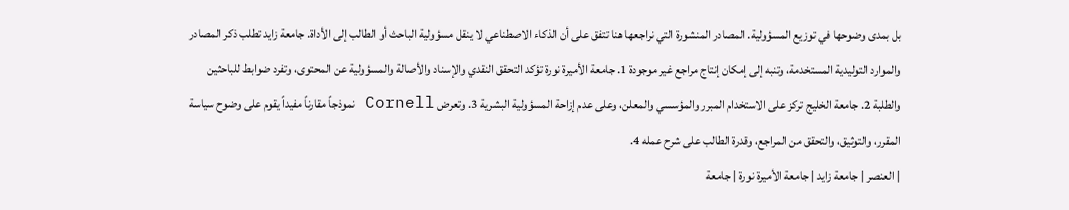بل بمدى وضوحها في توزيع المسؤولية. المصادر المنشورة التي نراجعها هنا تتفق على أن الذكاء الاصطناعي لا ينقل مسؤولية الباحث أو الطالب إلى الأداة. جامعة زايد تطلب ذكر المصادر والموارد التوليدية المستخدمة، وتنبه إلى إمكان إنتاج مراجع غير موجودة 1. جامعة الأميرة نورة تؤكد التحقق النقدي والإسناد والأصالة والمسؤولية عن المحتوى، وتفرد ضوابط للباحثين والطلبة 2. جامعة الخليج تركز على الاستخدام المبرر والمؤسسي والمعلن، وعلى عدم إزاحة المسؤولية البشرية 3. وتعرض Cornell نموذجاً مقارناً مفيداً يقوم على وضوح سياسة المقرر، والتوثيق، والتحقق من المراجع، وقدرة الطالب على شرح عمله 4.
| العنصر | جامعة زايد | جامعة الأميرة نورة | جامعة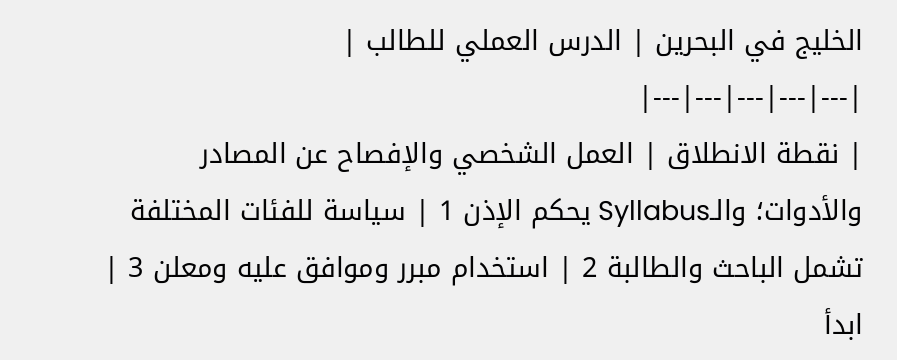الخليج في البحرين | الدرس العملي للطالب |
|---|---|---|---|---|
| نقطة الانطلاق | العمل الشخصي والإفصاح عن المصادر والأدوات؛ والـSyllabus يحكم الإذن 1 | سياسة للفئات المختلفة تشمل الباحث والطالبة 2 | استخدام مبرر وموافق عليه ومعلن 3 | ابدأ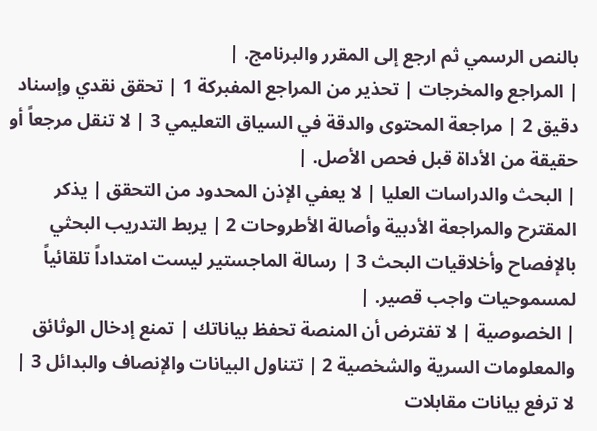بالنص الرسمي ثم ارجع إلى المقرر والبرنامج. |
| المراجع والمخرجات | تحذير من المراجع المفبركة 1 | تحقق نقدي وإسناد دقيق 2 | مراجعة المحتوى والدقة في السياق التعليمي 3 | لا تنقل مرجعاً أو حقيقة من الأداة قبل فحص الأصل. |
| البحث والدراسات العليا | لا يعفي الإذن المحدود من التحقق | يذكر المقترح والمراجعة الأدبية وأصالة الأطروحات 2 | يربط التدريب البحثي بالإفصاح وأخلاقيات البحث 3 | رسالة الماجستير ليست امتداداً تلقائياً لمسموحيات واجب قصير. |
| الخصوصية | لا تفترض أن المنصة تحفظ بياناتك | تمنع إدخال الوثائق والمعلومات السرية والشخصية 2 | تتناول البيانات والإنصاف والبدائل 3 | لا ترفع بيانات مقابلات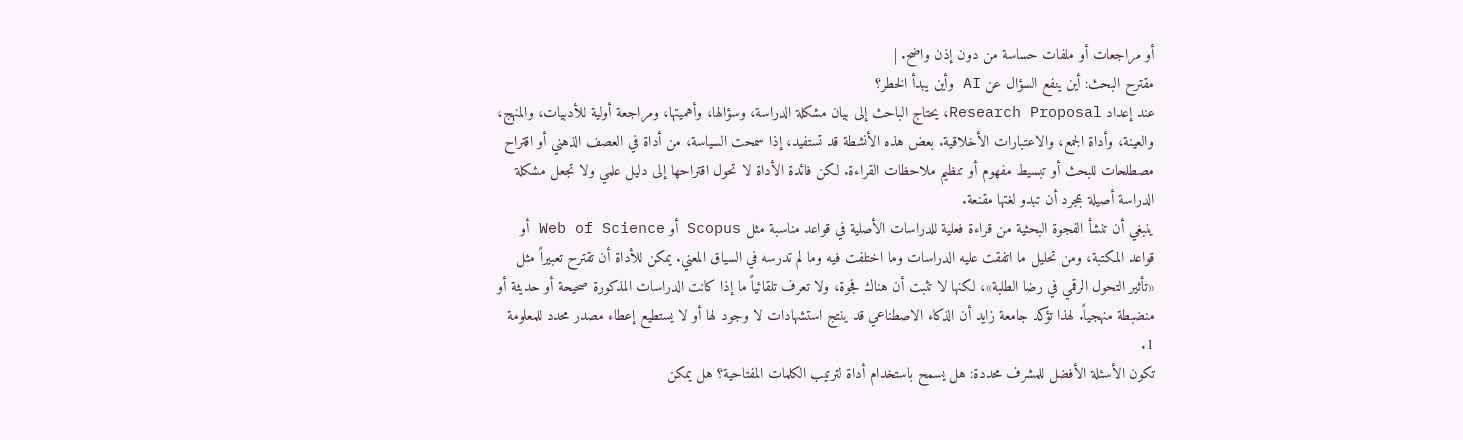أو مراجعات أو ملفات حساسة من دون إذن واضح. |
مقترح البحث: أين ينفع السؤال عن AI وأين يبدأ الخطر؟
عند إعداد Research Proposal، يحتاج الباحث إلى بيان مشكلة الدراسة، وسؤالها، وأهميتها، ومراجعة أولية للأدبيات، والمنهج، والعينة، وأداة الجمع، والاعتبارات الأخلاقية. بعض هذه الأنشطة قد تستفيد، إذا سمحت السياسة، من أداة في العصف الذهني أو اقتراح مصطلحات للبحث أو تبسيط مفهوم أو تنظيم ملاحظات القراءة. لكن فائدة الأداة لا تحول اقتراحها إلى دليل علمي ولا تجعل مشكلة الدراسة أصيلة بمجرد أن تبدو لغتها مقنعة.
ينبغي أن تنشأ الفجوة البحثية من قراءة فعلية للدراسات الأصلية في قواعد مناسبة مثل Scopus أو Web of Science أو قواعد المكتبة، ومن تحليل ما اتفقت عليه الدراسات وما اختلفت فيه وما لم تدرسه في السياق المعني. يمكن للأداة أن تقترح تعبيراً مثل «تأثير التحول الرقمي في رضا الطلبة»، لكنها لا تثبت أن هناك فجوة، ولا تعرف تلقائياً ما إذا كانت الدراسات المذكورة صحيحة أو حديثة أو منضبطة منهجياً. لهذا تؤكد جامعة زايد أن الذكاء الاصطناعي قد ينتج استشهادات لا وجود لها أو لا يستطيع إعطاء مصدر محدد للمعلومة 1.
تكون الأسئلة الأفضل للمشرف محددة: هل يسمح باستخدام أداة لترتيب الكلمات المفتاحية؟ هل يمكن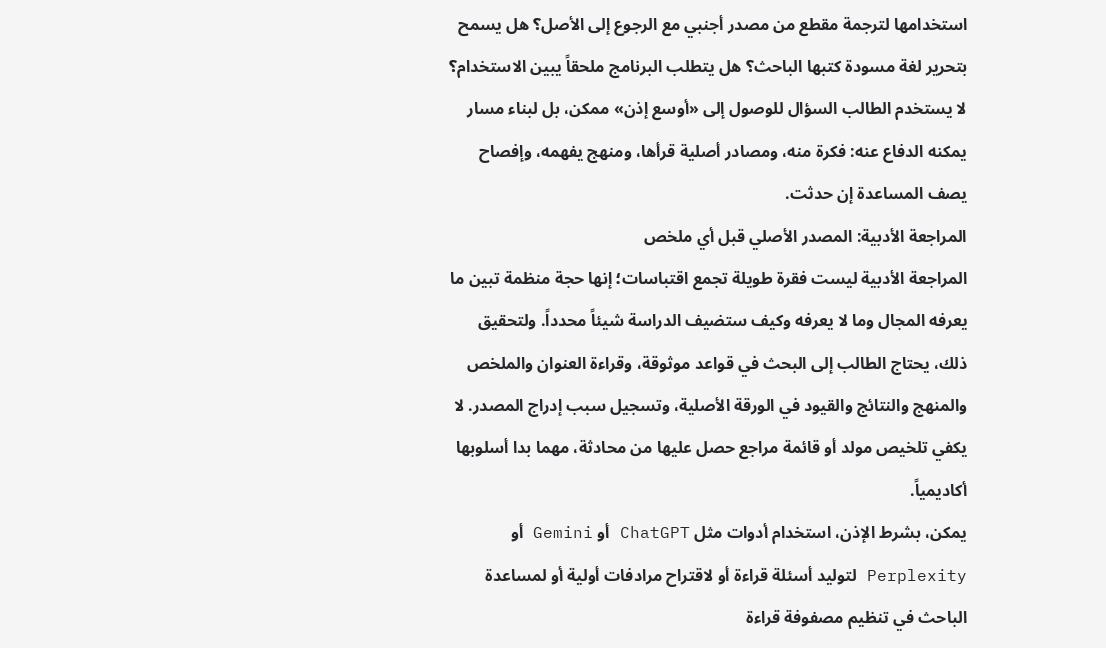استخدامها لترجمة مقطع من مصدر أجنبي مع الرجوع إلى الأصل؟ هل يسمح بتحرير لغة مسودة كتبها الباحث؟ هل يتطلب البرنامج ملحقاً يبين الاستخدام؟ لا يستخدم الطالب السؤال للوصول إلى «أوسع إذن» ممكن، بل لبناء مسار يمكنه الدفاع عنه: فكرة منه، ومصادر أصلية قرأها، ومنهج يفهمه، وإفصاح يصف المساعدة إن حدثت.
المراجعة الأدبية: المصدر الأصلي قبل أي ملخص
المراجعة الأدبية ليست فقرة طويلة تجمع اقتباسات؛ إنها حجة منظمة تبين ما يعرفه المجال وما لا يعرفه وكيف ستضيف الدراسة شيئاً محدداً. ولتحقيق ذلك، يحتاج الطالب إلى البحث في قواعد موثوقة، وقراءة العنوان والملخص والمنهج والنتائج والقيود في الورقة الأصلية، وتسجيل سبب إدراج المصدر. لا يكفي تلخيص مولد أو قائمة مراجع حصل عليها من محادثة، مهما بدا أسلوبها أكاديمياً.
يمكن، بشرط الإذن، استخدام أدوات مثل ChatGPT أو Gemini أو Perplexity لتوليد أسئلة قراءة أو لاقتراح مرادفات أولية أو لمساعدة الباحث في تنظيم مصفوفة قراءة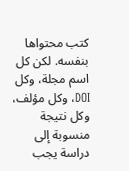كتب محتواها بنفسه. لكن كل اسم مجلة، وكل DOI، وكل مؤلف، وكل نتيجة منسوبة إلى دراسة يجب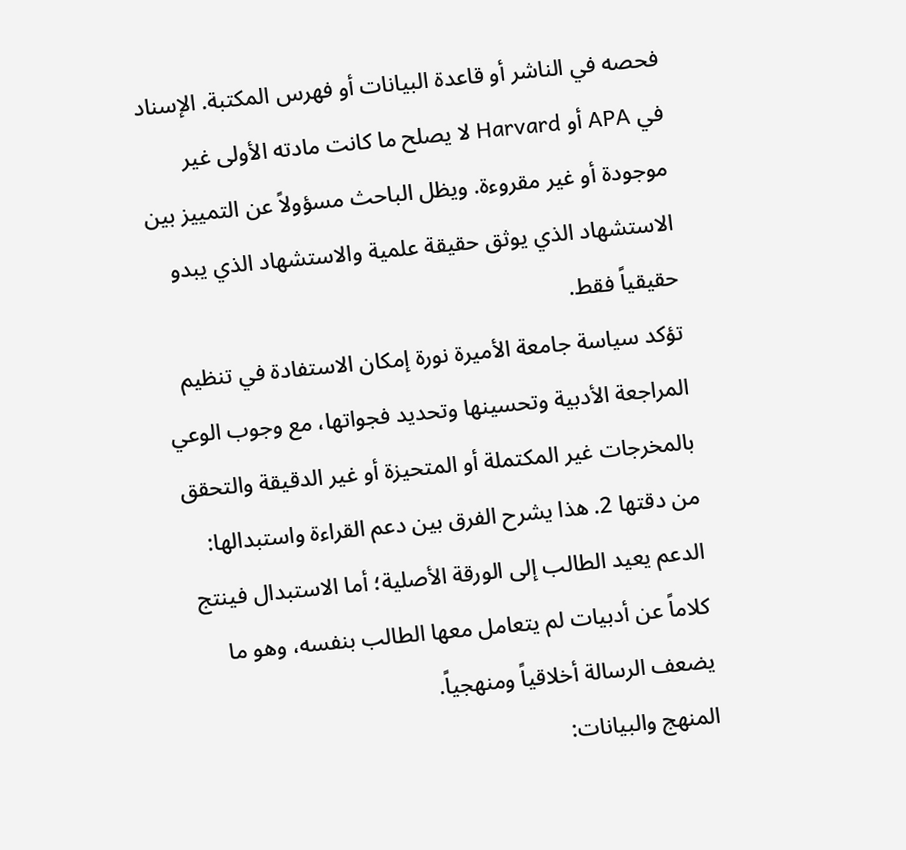فحصه في الناشر أو قاعدة البيانات أو فهرس المكتبة. الإسناد في APA أو Harvard لا يصلح ما كانت مادته الأولى غير موجودة أو غير مقروءة. ويظل الباحث مسؤولاً عن التمييز بين الاستشهاد الذي يوثق حقيقة علمية والاستشهاد الذي يبدو حقيقياً فقط.
تؤكد سياسة جامعة الأميرة نورة إمكان الاستفادة في تنظيم المراجعة الأدبية وتحسينها وتحديد فجواتها، مع وجوب الوعي بالمخرجات غير المكتملة أو المتحيزة أو غير الدقيقة والتحقق من دقتها 2. هذا يشرح الفرق بين دعم القراءة واستبدالها: الدعم يعيد الطالب إلى الورقة الأصلية؛ أما الاستبدال فينتج كلاماً عن أدبيات لم يتعامل معها الطالب بنفسه، وهو ما يضعف الرسالة أخلاقياً ومنهجياً.
المنهج والبيانات: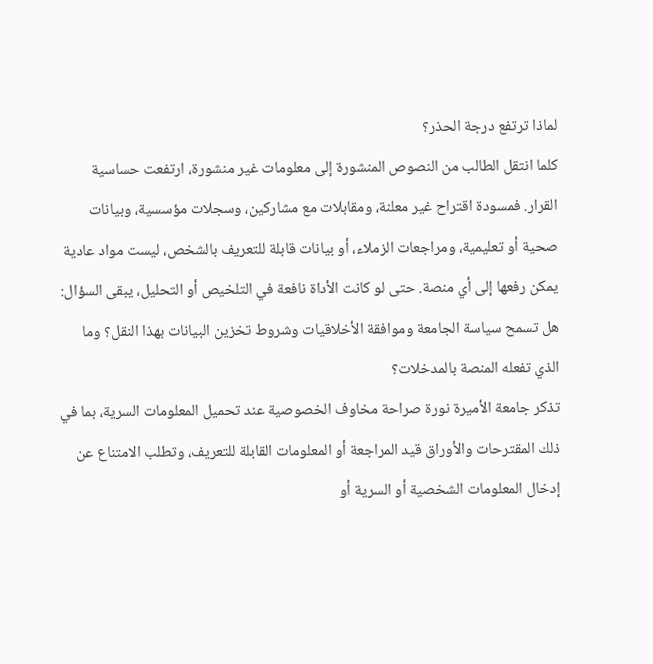لماذا ترتفع درجة الحذر؟
كلما انتقل الطالب من النصوص المنشورة إلى معلومات غير منشورة، ارتفعت حساسية القرار. فمسودة اقتراح غير معلنة، ومقابلات مع مشاركين، وسجلات مؤسسية، وبيانات صحية أو تعليمية، ومراجعات الزملاء، أو بيانات قابلة للتعريف بالشخص، ليست مواد عادية يمكن رفعها إلى أي منصة. حتى لو كانت الأداة نافعة في التلخيص أو التحليل، يبقى السؤال: هل تسمح سياسة الجامعة وموافقة الأخلاقيات وشروط تخزين البيانات بهذا النقل؟ وما الذي تفعله المنصة بالمدخلات؟
تذكر جامعة الأميرة نورة صراحة مخاوف الخصوصية عند تحميل المعلومات السرية، بما في ذلك المقترحات والأوراق قيد المراجعة أو المعلومات القابلة للتعريف، وتطلب الامتناع عن إدخال المعلومات الشخصية أو السرية أو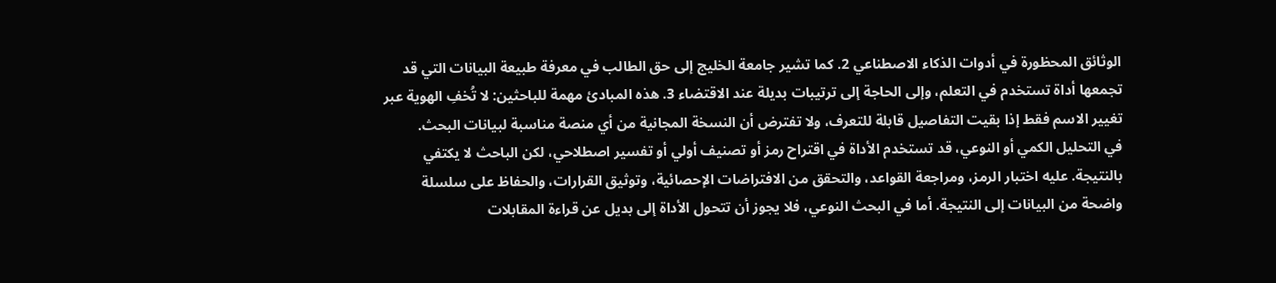الوثائق المحظورة في أدوات الذكاء الاصطناعي 2. كما تشير جامعة الخليج إلى حق الطالب في معرفة طبيعة البيانات التي قد تجمعها أداة تستخدم في التعلم، وإلى الحاجة إلى ترتيبات بديلة عند الاقتضاء 3. هذه المبادئ مهمة للباحثين: لا تُخفِ الهوية عبر تغيير الاسم فقط إذا بقيت التفاصيل قابلة للتعرف، ولا تفترض أن النسخة المجانية من أي منصة مناسبة لبيانات البحث.
في التحليل الكمي أو النوعي، قد تستخدم الأداة في اقتراح رمز أو تصنيف أولي أو تفسير اصطلاحي، لكن الباحث لا يكتفي بالنتيجة. عليه اختبار الرمز، ومراجعة القواعد، والتحقق من الافتراضات الإحصائية، وتوثيق القرارات، والحفاظ على سلسلة واضحة من البيانات إلى النتيجة. أما في البحث النوعي، فلا يجوز أن تتحول الأداة إلى بديل عن قراءة المقابلات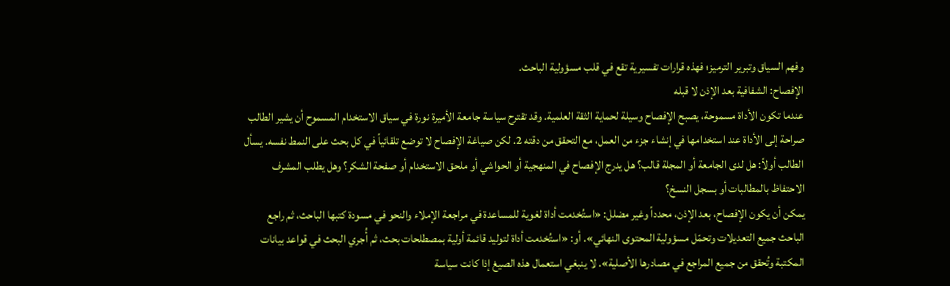وفهم السياق وتبرير الترميز؛ فهذه قرارات تفسيرية تقع في قلب مسؤولية الباحث.
الإفصاح: الشفافية بعد الإذن لا قبله
عندما تكون الأداة مسموحة، يصبح الإفصاح وسيلة لحماية الثقة العلمية. وقد تقترح سياسة جامعة الأميرة نورة في سياق الاستخدام المسموح أن يشير الطالب صراحة إلى الأداة عند استخدامها في إنشاء جزء من العمل، مع التحقق من دقته 2. لكن صياغة الإفصاح لا توضع تلقائياً في كل بحث على النمط نفسه. يسأل الطالب أولاً: هل لدى الجامعة أو المجلة قالب؟ هل يدرج الإفصاح في المنهجية أو الحواشي أو ملحق الاستخدام أو صفحة الشكر؟ وهل يطلب المشرف الاحتفاظ بالمطالبات أو بسجل النسخ؟
يمكن أن يكون الإفصاح، بعد الإذن، محدداً وغير مضلل: «استُخدمت أداة لغوية للمساعدة في مراجعة الإملاء والنحو في مسودة كتبها الباحث، ثم راجع الباحث جميع التعديلات وتحمّل مسؤولية المحتوى النهائي». أو: «استُخدمت أداة لتوليد قائمة أولية بمصطلحات بحث، ثم أُجري البحث في قواعد بيانات المكتبة وتُحقق من جميع المراجع في مصادرها الأصلية». لا ينبغي استعمال هذه الصيغ إذا كانت سياسة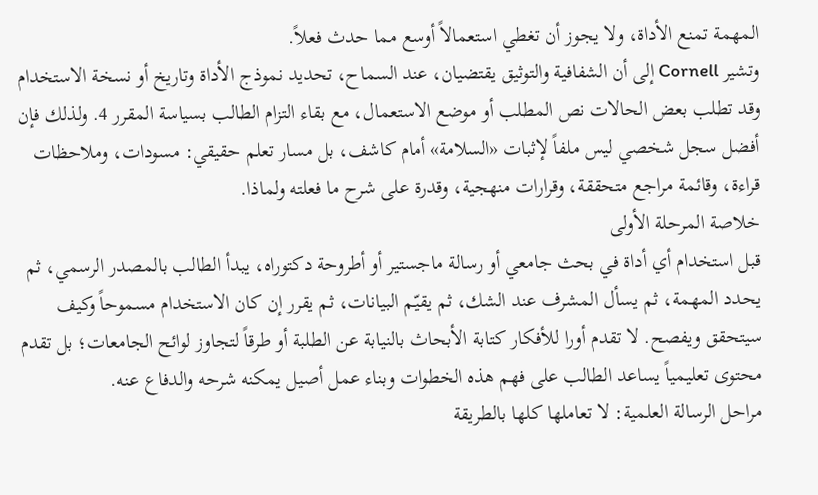المهمة تمنع الأداة، ولا يجوز أن تغطي استعمالاً أوسع مما حدث فعلاً.
وتشير Cornell إلى أن الشفافية والتوثيق يقتضيان، عند السماح، تحديد نموذج الأداة وتاريخ أو نسخة الاستخدام وقد تطلب بعض الحالات نص المطلب أو موضع الاستعمال، مع بقاء التزام الطالب بسياسة المقرر 4. ولذلك فإن أفضل سجل شخصي ليس ملفاً لإثبات «السلامة» أمام كاشف، بل مسار تعلم حقيقي: مسودات، وملاحظات قراءة، وقائمة مراجع متحققة، وقرارات منهجية، وقدرة على شرح ما فعلته ولماذا.
خلاصة المرحلة الأولى
قبل استخدام أي أداة في بحث جامعي أو رسالة ماجستير أو أطروحة دكتوراه، يبدأ الطالب بالمصدر الرسمي، ثم يحدد المهمة، ثم يسأل المشرف عند الشك، ثم يقيّم البيانات، ثم يقرر إن كان الاستخدام مسموحاً وكيف سيتحقق ويفصح. لا تقدم أورا للأفكار كتابة الأبحاث بالنيابة عن الطلبة أو طرقاً لتجاوز لوائح الجامعات؛ بل تقدم محتوى تعليمياً يساعد الطالب على فهم هذه الخطوات وبناء عمل أصيل يمكنه شرحه والدفاع عنه.
مراحل الرسالة العلمية: لا تعاملها كلها بالطريقة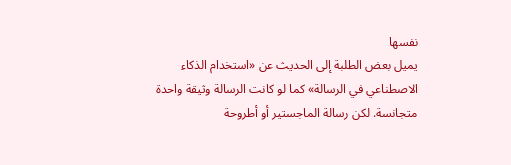نفسها
يميل بعض الطلبة إلى الحديث عن «استخدام الذكاء الاصطناعي في الرسالة» كما لو كانت الرسالة وثيقة واحدة متجانسة. لكن رسالة الماجستير أو أطروحة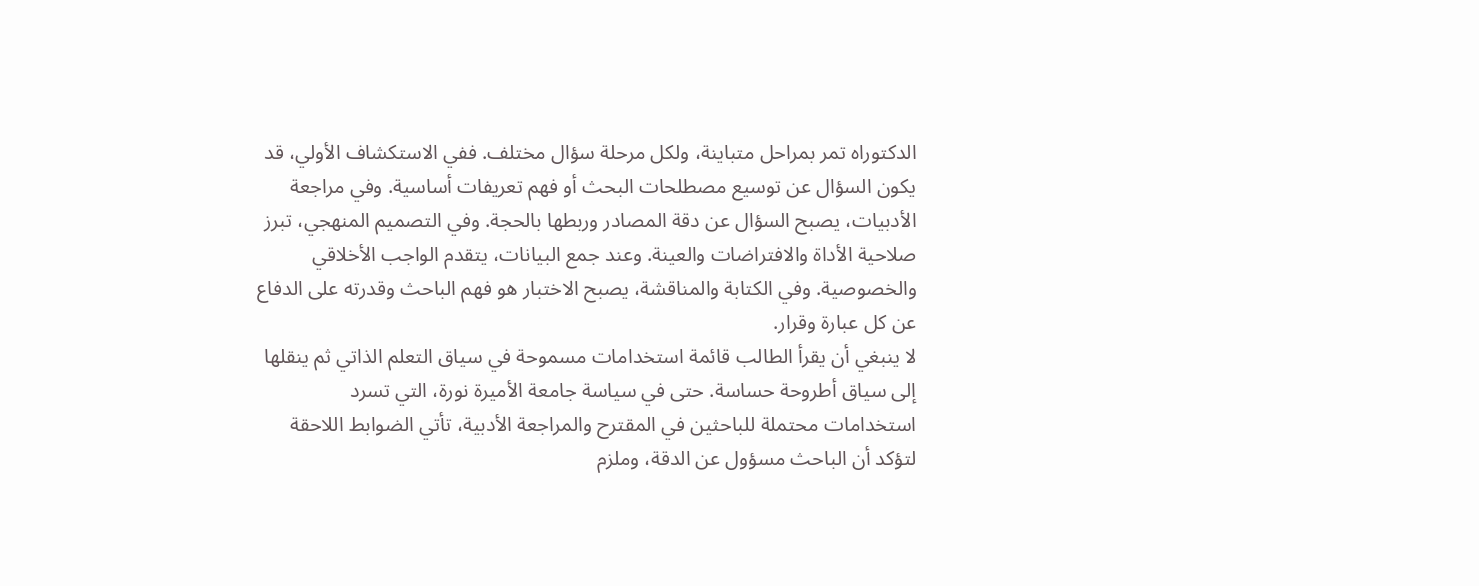الدكتوراه تمر بمراحل متباينة، ولكل مرحلة سؤال مختلف. ففي الاستكشاف الأولي، قد يكون السؤال عن توسيع مصطلحات البحث أو فهم تعريفات أساسية. وفي مراجعة الأدبيات، يصبح السؤال عن دقة المصادر وربطها بالحجة. وفي التصميم المنهجي، تبرز صلاحية الأداة والافتراضات والعينة. وعند جمع البيانات، يتقدم الواجب الأخلاقي والخصوصية. وفي الكتابة والمناقشة، يصبح الاختبار هو فهم الباحث وقدرته على الدفاع عن كل عبارة وقرار.
لا ينبغي أن يقرأ الطالب قائمة استخدامات مسموحة في سياق التعلم الذاتي ثم ينقلها إلى سياق أطروحة حساسة. حتى في سياسة جامعة الأميرة نورة، التي تسرد استخدامات محتملة للباحثين في المقترح والمراجعة الأدبية، تأتي الضوابط اللاحقة لتؤكد أن الباحث مسؤول عن الدقة، وملزم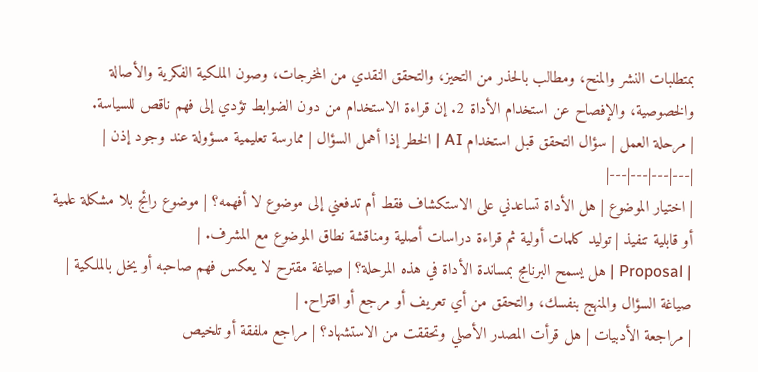بمتطلبات النشر والمنح، ومطالب بالحذر من التحيز، والتحقق النقدي من المخرجات، وصون الملكية الفكرية والأصالة والخصوصية، والإفصاح عن استخدام الأداة 2. إن قراءة الاستخدام من دون الضوابط تؤدي إلى فهم ناقص للسياسة.
| مرحلة العمل | سؤال التحقق قبل استخدام AI | الخطر إذا أهمل السؤال | ممارسة تعليمية مسؤولة عند وجود إذن |
|---|---|---|---|
| اختيار الموضوع | هل الأداة تساعدني على الاستكشاف فقط أم تدفعني إلى موضوع لا أفهمه؟ | موضوع رائج بلا مشكلة علمية أو قابلية تنفيذ | توليد كلمات أولية ثم قراءة دراسات أصلية ومناقشة نطاق الموضوع مع المشرف. |
| Proposal | هل يسمح البرنامج بمساندة الأداة في هذه المرحلة؟ | صياغة مقترح لا يعكس فهم صاحبه أو يخل بالملكية | صياغة السؤال والمنهج بنفسك، والتحقق من أي تعريف أو مرجع أو اقتراح. |
| مراجعة الأدبيات | هل قرأت المصدر الأصلي وتحققت من الاستشهاد؟ | مراجع ملفقة أو تلخيص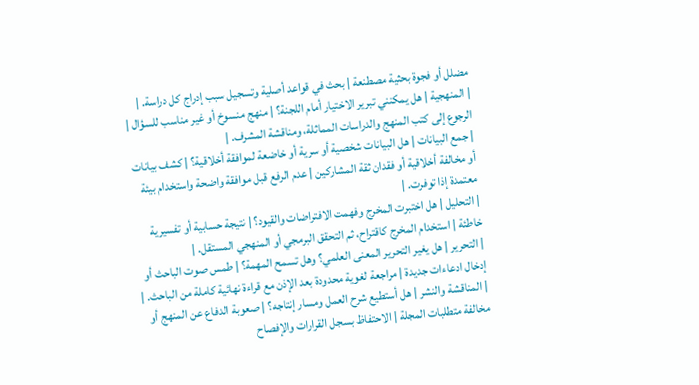مضلل أو فجوة بحثية مصطنعة | بحث في قواعد أصلية وتسجيل سبب إدراج كل دراسة. |
| المنهجية | هل يمكنني تبرير الاختيار أمام اللجنة؟ | منهج منسوخ أو غير مناسب للسؤال | الرجوع إلى كتب المنهج والدراسات المماثلة، ومناقشة المشرف. |
| جمع البيانات | هل البيانات شخصية أو سرية أو خاضعة لموافقة أخلاقية؟ | كشف بيانات أو مخالفة أخلاقية أو فقدان ثقة المشاركين | عدم الرفع قبل موافقة واضحة واستخدام بيئة معتمدة إذا توفرت. |
| التحليل | هل اختبرت المخرج وفهمت الافتراضات والقيود؟ | نتيجة حسابية أو تفسيرية خاطئة | استخدام المخرج كاقتراح، ثم التحقق البرمجي أو المنهجي المستقل. |
| التحرير | هل يغير التحرير المعنى العلمي؟ وهل تسمح المهمة؟ | طمس صوت الباحث أو إدخال ادعاءات جديدة | مراجعة لغوية محدودة بعد الإذن مع قراءة نهائية كاملة من الباحث. |
| المناقشة والنشر | هل أستطيع شرح العمل ومسار إنتاجه؟ | صعوبة الدفاع عن المنهج أو مخالفة متطلبات المجلة | الاحتفاظ بسجل القرارات والإفصاح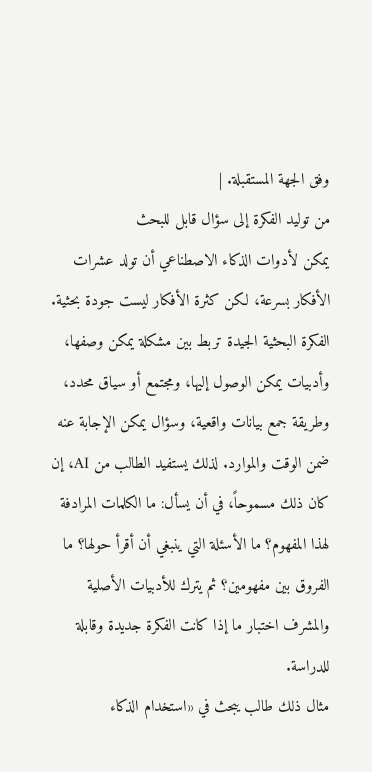وفق الجهة المستقبلة. |
من توليد الفكرة إلى سؤال قابل للبحث
يمكن لأدوات الذكاء الاصطناعي أن تولد عشرات الأفكار بسرعة، لكن كثرة الأفكار ليست جودة بحثية. الفكرة البحثية الجيدة تربط بين مشكلة يمكن وصفها، وأدبيات يمكن الوصول إليها، ومجتمع أو سياق محدد، وطريقة جمع بيانات واقعية، وسؤال يمكن الإجابة عنه ضمن الوقت والموارد. لذلك يستفيد الطالب من AI، إن كان ذلك مسموحاً، في أن يسأل: ما الكلمات المرادفة لهذا المفهوم؟ ما الأسئلة التي ينبغي أن أقرأ حولها؟ ما الفروق بين مفهومين؟ ثم يترك للأدبيات الأصلية والمشرف اختبار ما إذا كانت الفكرة جديدة وقابلة للدراسة.
مثال ذلك طالب يبحث في «استخدام الذكاء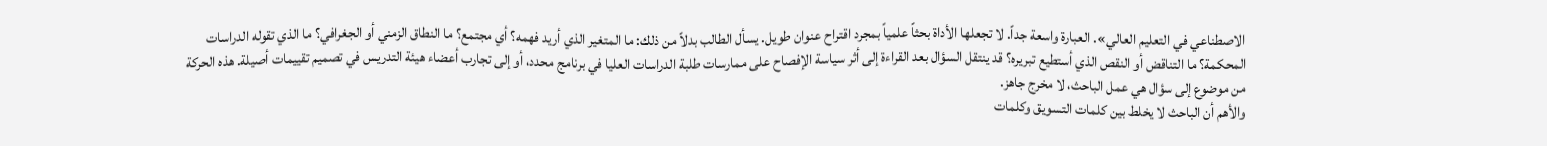الاصطناعي في التعليم العالي». العبارة واسعة جداً. لا تجعلها الأداة بحثاً علمياً بمجرد اقتراح عنوان طويل. يسأل الطالب بدلاً من ذلك: ما المتغير الذي أريد فهمه؟ أي مجتمع؟ ما النطاق الزمني أو الجغرافي؟ ما الذي تقوله الدراسات المحكمة؟ ما التناقض أو النقص الذي أستطيع تبريره؟ قد ينتقل السؤال بعد القراءة إلى أثر سياسة الإفصاح على ممارسات طلبة الدراسات العليا في برنامج محدد، أو إلى تجارب أعضاء هيئة التدريس في تصميم تقييمات أصيلة. هذه الحركة من موضوع إلى سؤال هي عمل الباحث، لا مخرج جاهز.
والأهم أن الباحث لا يخلط بين كلمات التسويق وكلمات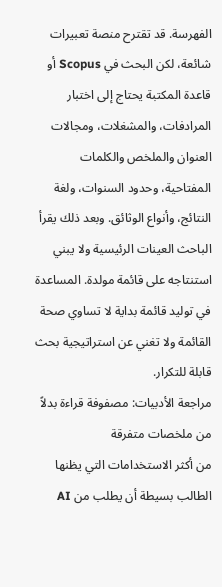الفهرسة. قد تقترح منصة تعبيرات شائعة، لكن البحث في Scopus أو قاعدة المكتبة يحتاج إلى اختبار المرادفات، والمشغلات، ومجالات العنوان والملخص والكلمات المفتاحية، وحدود السنوات، ولغة النتائج، وأنواع الوثائق. وبعد ذلك يقرأ الباحث العينات الرئيسية ولا يبني استنتاجه على قائمة مولدة. المساعدة في توليد قائمة بداية لا تساوي صحة القائمة ولا تغني عن استراتيجية بحث قابلة للتكرار.
مراجعة الأدبيات: مصفوفة قراءة بدلاً من ملخصات متفرقة
من أكثر الاستخدامات التي يظنها الطالب بسيطة أن يطلب من AI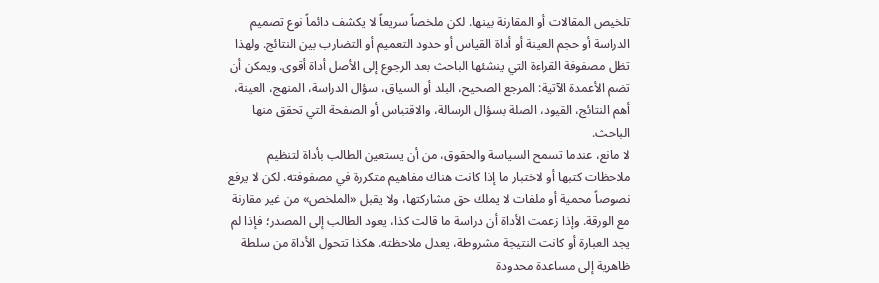تلخيص المقالات أو المقارنة بينها. لكن ملخصاً سريعاً لا يكشف دائماً نوع تصميم الدراسة أو حجم العينة أو أداة القياس أو حدود التعميم أو التضارب بين النتائج. ولهذا تظل مصفوفة القراءة التي ينشئها الباحث بعد الرجوع إلى الأصل أداة أقوى. ويمكن أن تضم الأعمدة الآتية: المرجع الصحيح، البلد أو السياق، سؤال الدراسة، المنهج، العينة، أهم النتائج، القيود، الصلة بسؤال الرسالة، والاقتباس أو الصفحة التي تحقق منها الباحث.
لا مانع، عندما تسمح السياسة والحقوق، من أن يستعين الطالب بأداة لتنظيم ملاحظات كتبها أو لاختبار ما إذا كانت هناك مفاهيم متكررة في مصفوفته. لكن لا يرفع نصوصاً محمية أو ملفات لا يملك حق مشاركتها، ولا يقبل «الملخص» من غير مقارنة مع الورقة. وإذا زعمت الأداة أن دراسة ما قالت كذا، يعود الطالب إلى المصدر؛ فإذا لم يجد العبارة أو كانت النتيجة مشروطة، يعدل ملاحظته. هكذا تتحول الأداة من سلطة ظاهرية إلى مساعدة محدودة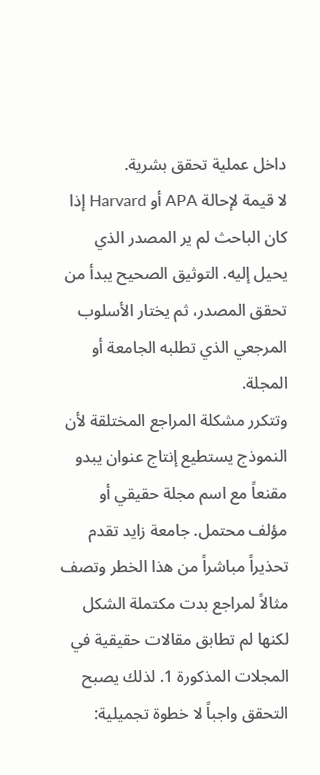داخل عملية تحقق بشرية.
لا قيمة لإحالة APA أو Harvard إذا كان الباحث لم ير المصدر الذي يحيل إليه. التوثيق الصحيح يبدأ من تحقق المصدر، ثم يختار الأسلوب المرجعي الذي تطلبه الجامعة أو المجلة.
وتتكرر مشكلة المراجع المختلقة لأن النموذج يستطيع إنتاج عنوان يبدو مقنعاً مع اسم مجلة حقيقي أو مؤلف محتمل. جامعة زايد تقدم تحذيراً مباشراً من هذا الخطر وتصف مثالاً لمراجع بدت مكتملة الشكل لكنها لم تطابق مقالات حقيقية في المجلات المذكورة 1. لذلك يصبح التحقق واجباً لا خطوة تجميلية: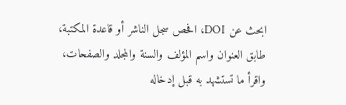ابحث عن DOI، افحص سجل الناشر أو قاعدة المكتبة، طابق العنوان واسم المؤلف والسنة والمجلد والصفحات، واقرأ ما تستشهد به قبل إدخاله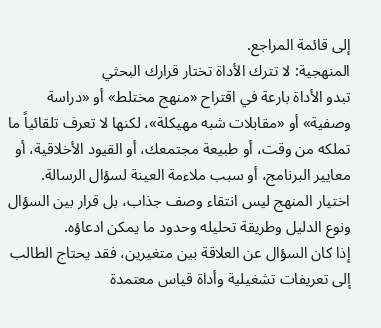إلى قائمة المراجع.
المنهجية: لا تترك الأداة تختار قرارك البحثي
تبدو الأداة بارعة في اقتراح «منهج مختلط» أو «دراسة وصفية» أو «مقابلات شبه مهيكلة»، لكنها لا تعرف تلقائياً ما تملكه من وقت، أو طبيعة مجتمعك، أو القيود الأخلاقية، أو معايير البرنامج، أو سبب ملاءمة العينة لسؤال الرسالة. اختيار المنهج ليس انتقاء وصف جذاب، بل قرار بين السؤال ونوع الدليل وطريقة تحليله وحدود ما يمكن ادعاؤه.
إذا كان السؤال عن العلاقة بين متغيرين، فقد يحتاج الطالب إلى تعريفات تشغيلية وأداة قياس معتمدة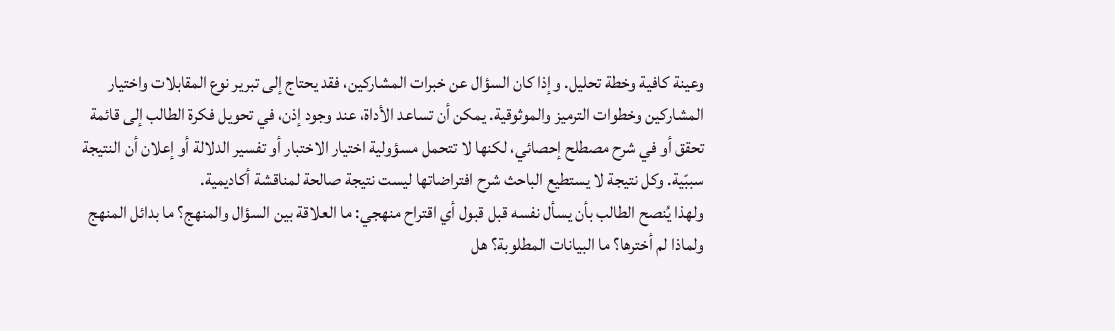وعينة كافية وخطة تحليل. وإذا كان السؤال عن خبرات المشاركين، فقد يحتاج إلى تبرير نوع المقابلات واختيار المشاركين وخطوات الترميز والموثوقية. يمكن أن تساعد الأداة، عند وجود إذن، في تحويل فكرة الطالب إلى قائمة تحقق أو في شرح مصطلح إحصائي، لكنها لا تتحمل مسؤولية اختيار الاختبار أو تفسير الدلالة أو إعلان أن النتيجة سببّية. وكل نتيجة لا يستطيع الباحث شرح افتراضاتها ليست نتيجة صالحة لمناقشة أكاديمية.
ولهذا يُنصح الطالب بأن يسأل نفسه قبل قبول أي اقتراح منهجي: ما العلاقة بين السؤال والمنهج؟ ما بدائل المنهج ولماذا لم أخترها؟ ما البيانات المطلوبة؟ هل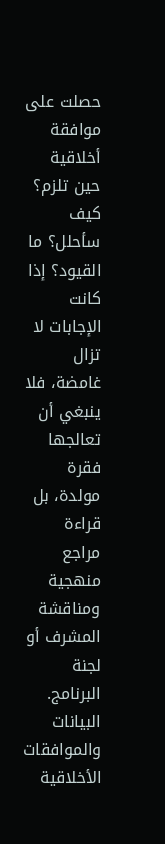حصلت على موافقة أخلاقية حين تلزم؟ كيف سأحلل؟ ما القيود؟ إذا كانت الإجابات لا تزال غامضة، فلا ينبغي أن تعالجها فقرة مولدة، بل قراءة مراجع منهجية ومناقشة المشرف أو لجنة البرنامج.
البيانات والموافقات الأخلاقية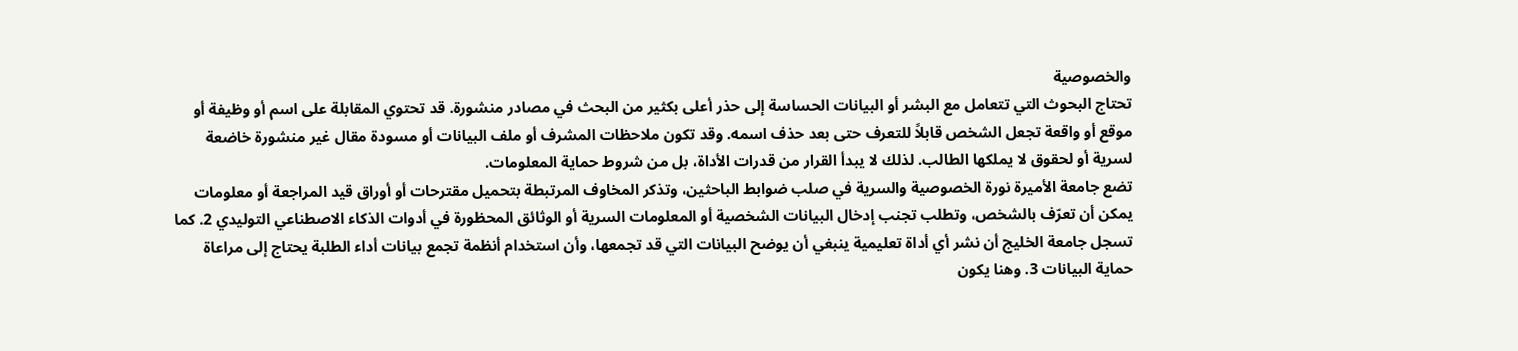والخصوصية
تحتاج البحوث التي تتعامل مع البشر أو البيانات الحساسة إلى حذر أعلى بكثير من البحث في مصادر منشورة. قد تحتوي المقابلة على اسم أو وظيفة أو موقع أو واقعة تجعل الشخص قابلاً للتعرف حتى بعد حذف اسمه. وقد تكون ملاحظات المشرف أو ملف البيانات أو مسودة مقال غير منشورة خاضعة لسرية أو لحقوق لا يملكها الطالب. لذلك لا يبدأ القرار من قدرات الأداة، بل من شروط حماية المعلومات.
تضع جامعة الأميرة نورة الخصوصية والسرية في صلب ضوابط الباحثين، وتذكر المخاوف المرتبطة بتحميل مقترحات أو أوراق قيد المراجعة أو معلومات يمكن أن تعرّف بالشخص، وتطلب تجنب إدخال البيانات الشخصية أو المعلومات السرية أو الوثائق المحظورة في أدوات الذكاء الاصطناعي التوليدي 2. كما تسجل جامعة الخليج أن نشر أي أداة تعليمية ينبغي أن يوضح البيانات التي قد تجمعها، وأن استخدام أنظمة تجمع بيانات أداء الطلبة يحتاج إلى مراعاة حماية البيانات 3. وهنا يكون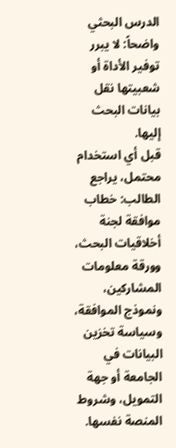الدرس البحثي واضحاً: لا يبرر توفير الأداة أو شعبيتها نقل بيانات البحث إليها.
قبل أي استخدام محتمل، يراجع الطالب: خطاب موافقة لجنة أخلاقيات البحث، وورقة معلومات المشاركين، ونموذج الموافقة، وسياسة تخزين البيانات في الجامعة أو جهة التمويل، وشروط المنصة نفسها.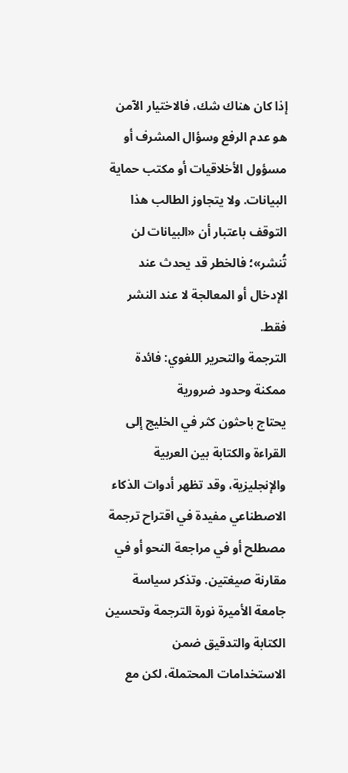إذا كان هناك شك، فالاختيار الآمن هو عدم الرفع وسؤال المشرف أو مسؤول الأخلاقيات أو مكتب حماية البيانات. ولا يتجاوز الطالب هذا التوقف باعتبار أن «البيانات لن تُنشر»؛ فالخطر قد يحدث عند الإدخال أو المعالجة لا عند النشر فقط.
الترجمة والتحرير اللغوي: فائدة ممكنة وحدود ضرورية
يحتاج باحثون كثر في الخليج إلى القراءة والكتابة بين العربية والإنجليزية، وقد تظهر أدوات الذكاء الاصطناعي مفيدة في اقتراح ترجمة مصطلح أو في مراجعة النحو أو في مقارنة صيغتين. وتذكر سياسة جامعة الأميرة نورة الترجمة وتحسين الكتابة والتدقيق ضمن الاستخدامات المحتملة، لكن مع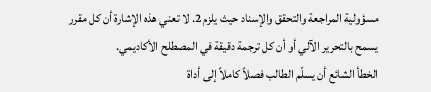مسؤولية المراجعة والتحقق والإسناد حيث يلزم 2. لا تعني هذه الإشارة أن كل مقرر يسمح بالتحرير الآلي أو أن كل ترجمة دقيقة في المصطلح الأكاديمي.
الخطأ الشائع أن يسلّم الطالب فصلاً كاملاً إلى أداة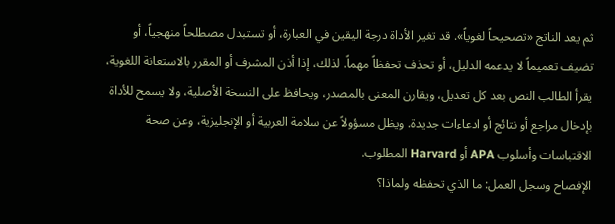ثم يعد الناتج «تصحيحاً لغوياً». قد تغير الأداة درجة اليقين في العبارة، أو تستبدل مصطلحاً منهجياً، أو تضيف تعميماً لا يدعمه الدليل، أو تحذف تحفظاً مهماً. لذلك، إذا أذن المشرف أو المقرر بالاستعانة اللغوية، يقرأ الطالب النص بعد كل تعديل، ويقارن المعنى بالمصدر، ويحافظ على النسخة الأصلية، ولا يسمح للأداة بإدخال مراجع أو نتائج أو ادعاءات جديدة. ويظل مسؤولاً عن سلامة العربية أو الإنجليزية، وعن صحة الاقتباسات وأسلوب APA أو Harvard المطلوب.
الإفصاح وسجل العمل: ما الذي تحفظه ولماذا؟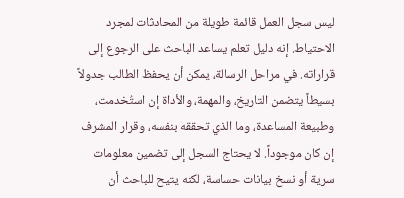ليس سجل العمل قائمة طويلة من المحادثات لمجرد الاحتياط. إنه دليل تعلم يساعد الباحث على الرجوع إلى قراراته. في مراحل الرسالة، يمكن أن يحفظ الطالب جدولاً بسيطاً يتضمن التاريخ، والمهمة، والأداة إن استُخدمت، وطبيعة المساعدة، وما الذي تحققه بنفسه، وقرار المشرف إن كان موجوداً. لا يحتاج السجل إلى تضمين معلومات سرية أو نسخ بيانات حساسة، لكنه يتيح للباحث أن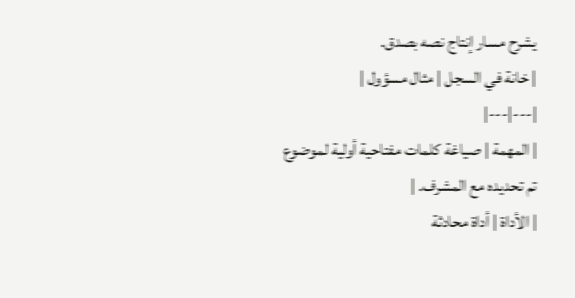يشرح مسار إنتاج نصه بصدق.
| خانة في السجل | مثال مسؤول |
|---|---|
| المهمة | صياغة كلمات مفتاحية أولية لموضوع تم تحديده مع المشرف. |
| الأداة | أداة محادثة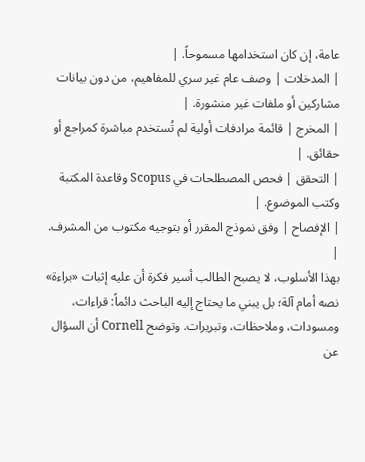عامة، إن كان استخدامها مسموحاً. |
| المدخلات | وصف عام غير سري للمفاهيم، من دون بيانات مشاركين أو ملفات غير منشورة. |
| المخرج | قائمة مرادفات أولية لم تُستخدم مباشرة كمراجع أو حقائق. |
| التحقق | فحص المصطلحات في Scopus وقاعدة المكتبة وكتب الموضوع. |
| الإفصاح | وفق نموذج المقرر أو بتوجيه مكتوب من المشرف. |
بهذا الأسلوب، لا يصبح الطالب أسير فكرة أن عليه إثبات «براءة» نصه أمام آلة؛ بل يبني ما يحتاج إليه الباحث دائماً: قراءات، ومسودات، وملاحظات، وتبريرات. وتوضح Cornell أن السؤال عن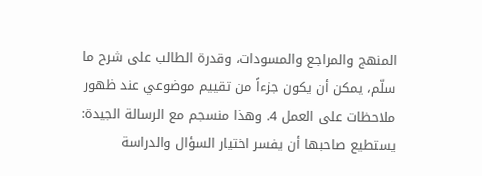المنهج والمراجع والمسودات، وقدرة الطالب على شرح ما سلّم، يمكن أن يكون جزءاً من تقييم موضوعي عند ظهور ملاحظات على العمل 4. وهذا منسجم مع الرسالة الجيدة: يستطيع صاحبها أن يفسر اختيار السؤال والدراسة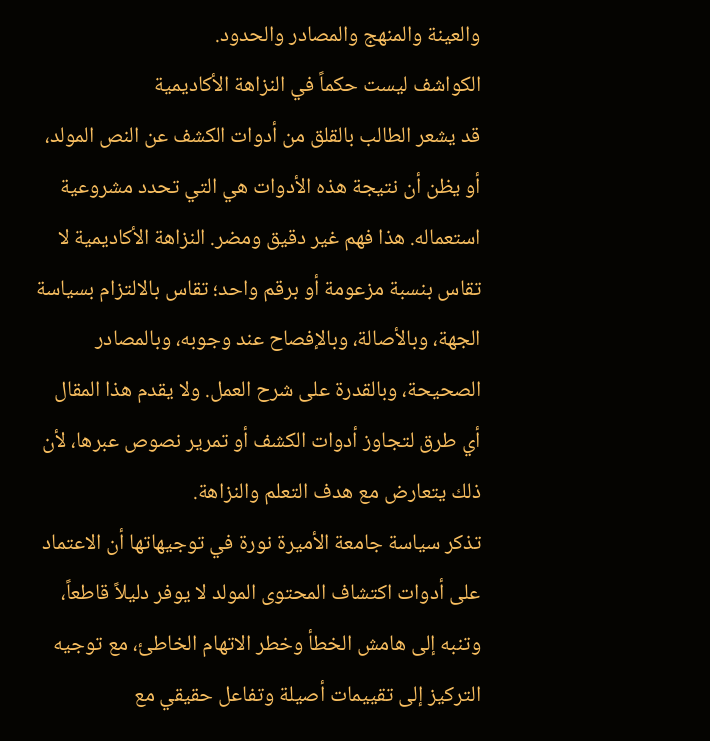والعينة والمنهج والمصادر والحدود.
الكواشف ليست حكماً في النزاهة الأكاديمية
قد يشعر الطالب بالقلق من أدوات الكشف عن النص المولد، أو يظن أن نتيجة هذه الأدوات هي التي تحدد مشروعية استعماله. هذا فهم غير دقيق ومضر. النزاهة الأكاديمية لا تقاس بنسبة مزعومة أو برقم واحد؛ تقاس بالالتزام بسياسة الجهة، وبالأصالة، وبالإفصاح عند وجوبه، وبالمصادر الصحيحة، وبالقدرة على شرح العمل. ولا يقدم هذا المقال أي طرق لتجاوز أدوات الكشف أو تمرير نصوص عبرها، لأن ذلك يتعارض مع هدف التعلم والنزاهة.
تذكر سياسة جامعة الأميرة نورة في توجيهاتها أن الاعتماد على أدوات اكتشاف المحتوى المولد لا يوفر دليلاً قاطعاً، وتنبه إلى هامش الخطأ وخطر الاتهام الخاطئ، مع توجيه التركيز إلى تقييمات أصيلة وتفاعل حقيقي مع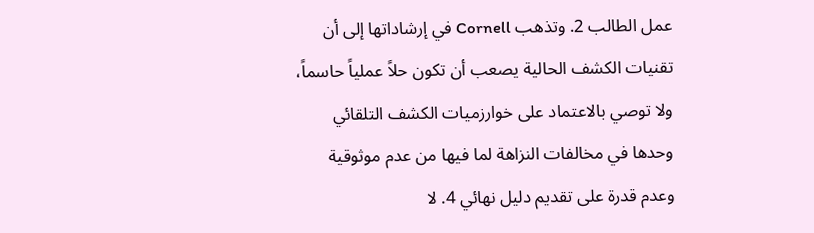عمل الطالب 2. وتذهب Cornell في إرشاداتها إلى أن تقنيات الكشف الحالية يصعب أن تكون حلاً عملياً حاسماً، ولا توصي بالاعتماد على خوارزميات الكشف التلقائي وحدها في مخالفات النزاهة لما فيها من عدم موثوقية وعدم قدرة على تقديم دليل نهائي 4. لا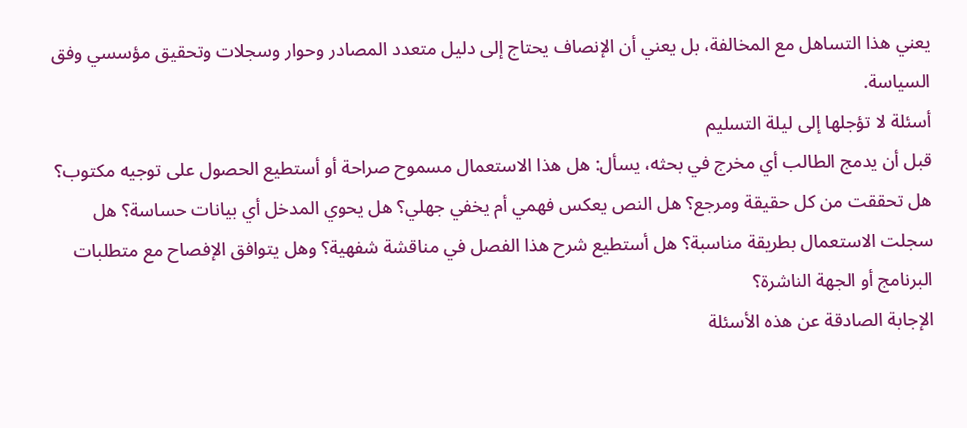يعني هذا التساهل مع المخالفة، بل يعني أن الإنصاف يحتاج إلى دليل متعدد المصادر وحوار وسجلات وتحقيق مؤسسي وفق السياسة.
أسئلة لا تؤجلها إلى ليلة التسليم
قبل أن يدمج الطالب أي مخرج في بحثه، يسأل: هل هذا الاستعمال مسموح صراحة أو أستطيع الحصول على توجيه مكتوب؟ هل تحققت من كل حقيقة ومرجع؟ هل النص يعكس فهمي أم يخفي جهلي؟ هل يحوي المدخل أي بيانات حساسة؟ هل سجلت الاستعمال بطريقة مناسبة؟ هل أستطيع شرح هذا الفصل في مناقشة شفهية؟ وهل يتوافق الإفصاح مع متطلبات البرنامج أو الجهة الناشرة؟
الإجابة الصادقة عن هذه الأسئلة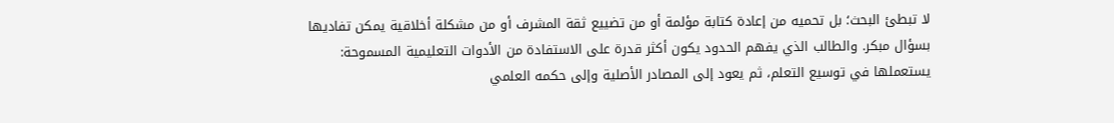لا تبطئ البحث؛ بل تحميه من إعادة كتابة مؤلمة أو من تضييع ثقة المشرف أو من مشكلة أخلاقية يمكن تفاديها بسؤال مبكر. والطالب الذي يفهم الحدود يكون أكثر قدرة على الاستفادة من الأدوات التعليمية المسموحة: يستعملها في توسيع التعلم، ثم يعود إلى المصادر الأصلية وإلى حكمه العلمي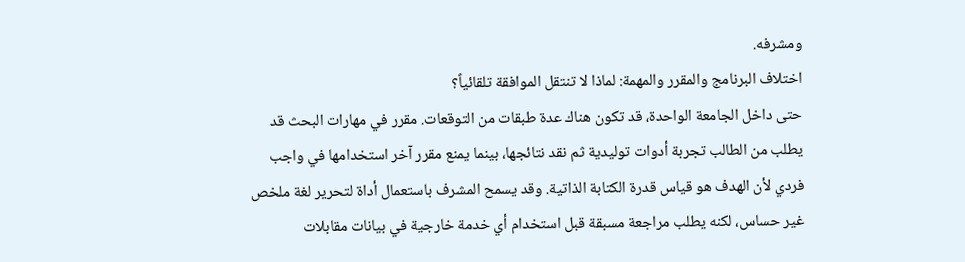ومشرفه.
اختلاف البرنامج والمقرر والمهمة: لماذا لا تنتقل الموافقة تلقائياً؟
حتى داخل الجامعة الواحدة، قد تكون هناك عدة طبقات من التوقعات. مقرر في مهارات البحث قد يطلب من الطالب تجربة أدوات توليدية ثم نقد نتائجها، بينما يمنع مقرر آخر استخدامها في واجب فردي لأن الهدف هو قياس قدرة الكتابة الذاتية. وقد يسمح المشرف باستعمال أداة لتحرير لغة ملخص غير حساس، لكنه يطلب مراجعة مسبقة قبل استخدام أي خدمة خارجية في بيانات مقابلات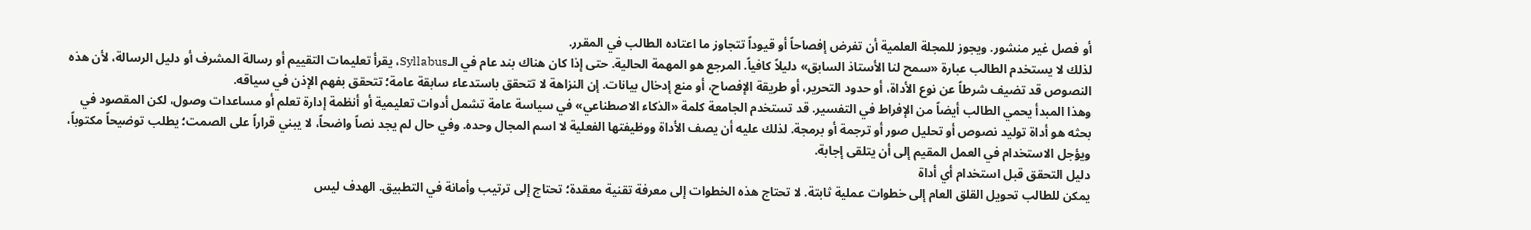أو فصل غير منشور. ويجوز للمجلة العلمية أن تفرض إفصاحاً أو قيوداً تتجاوز ما اعتاده الطالب في المقرر.
لذلك لا يستخدم الطالب عبارة «سمح لنا الأستاذ السابق» دليلاً كافياً. المرجع هو المهمة الحالية. حتى إذا كان هناك بند عام في الـSyllabus، يقرأ تعليمات التقييم أو رسالة المشرف أو دليل الرسالة، لأن هذه النصوص قد تضيف شرطاً عن نوع الأداة، أو حدود التحرير، أو طريقة الإفصاح، أو منع إدخال بيانات. إن النزاهة لا تتحقق باستدعاء سابقة عامة؛ تتحقق بفهم الإذن في سياقه.
وهذا المبدأ يحمي الطالب أيضاً من الإفراط في التفسير. قد تستخدم الجامعة كلمة «الذكاء الاصطناعي» في سياسة عامة تشمل أدوات تعليمية أو أنظمة إدارة تعلم أو مساعدات وصول، لكن المقصود في بحثه هو أداة توليد نصوص أو تحليل صور أو ترجمة أو برمجة. لذلك عليه أن يصف الأداة ووظيفتها الفعلية لا اسم المجال وحده. وفي حال لم يجد نصاً واضحاً، لا يبني قراراً على الصمت؛ يطلب توضيحاً مكتوباً، ويؤجل الاستخدام في العمل المقيم إلى أن يتلقى إجابة.
دليل التحقق قبل استخدام أي أداة
يمكن للطالب تحويل القلق العام إلى خطوات عملية ثابتة. لا تحتاج هذه الخطوات إلى معرفة تقنية معقدة؛ تحتاج إلى ترتيب وأمانة في التطبيق. الهدف ليس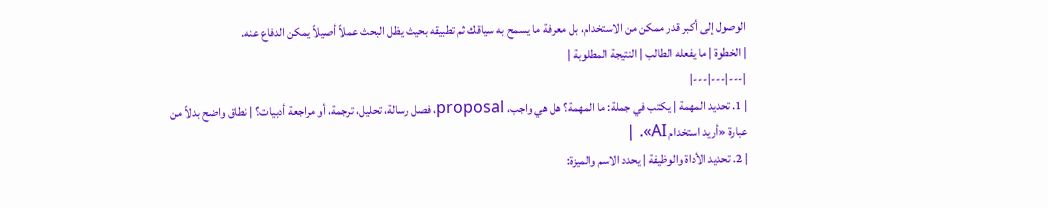الوصول إلى أكبر قدر ممكن من الاستخدام، بل معرفة ما يسمح به سياقك ثم تطبيقه بحيث يظل البحث عملاً أصيلاً يمكن الدفاع عنه.
| الخطوة | ما يفعله الطالب | النتيجة المطلوبة |
|---|---|---|
| 1. تحديد المهمة | يكتب في جملة: ما المهمة؟ هل هي واجب، proposal، فصل رسالة، تحليل، ترجمة، أو مراجعة أدبيات؟ | نطاق واضح بدلاً من عبارة «أريد استخدام AI». |
| 2. تحديد الأداة والوظيفة | يحدد الاسم والميزة: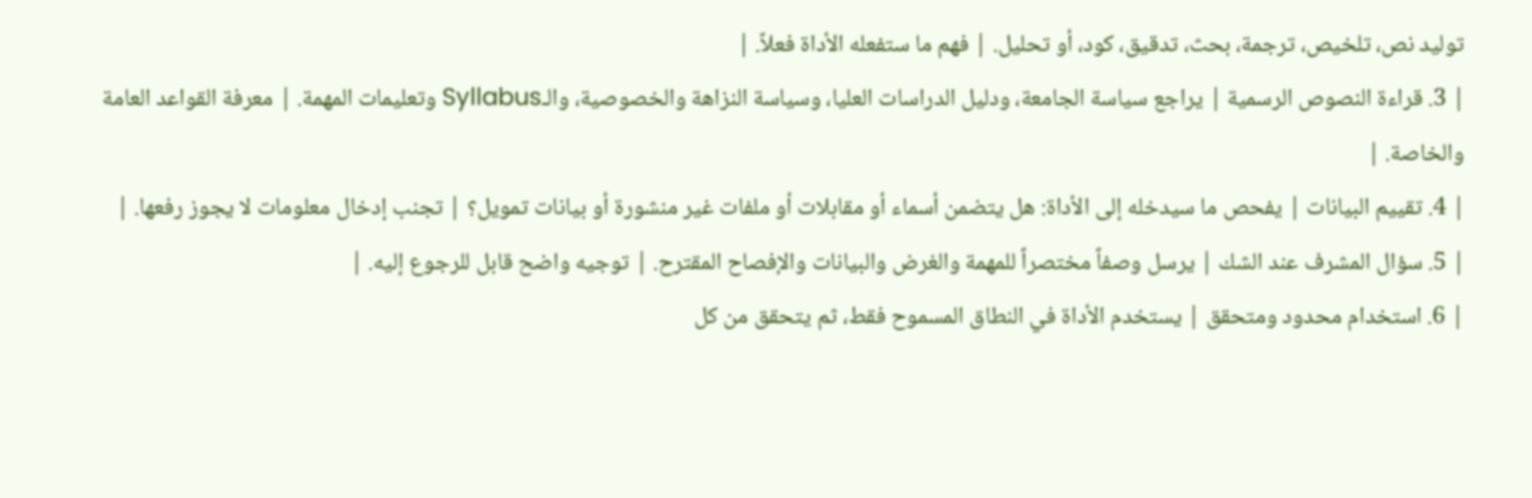توليد نص، تلخيص، ترجمة، بحث، تدقيق، كود، أو تحليل. | فهم ما ستفعله الأداة فعلاً. |
| 3. قراءة النصوص الرسمية | يراجع سياسة الجامعة، ودليل الدراسات العليا، وسياسة النزاهة والخصوصية، والـSyllabus وتعليمات المهمة. | معرفة القواعد العامة والخاصة. |
| 4. تقييم البيانات | يفحص ما سيدخله إلى الأداة: هل يتضمن أسماء أو مقابلات أو ملفات غير منشورة أو بيانات تمويل؟ | تجنب إدخال معلومات لا يجوز رفعها. |
| 5. سؤال المشرف عند الشك | يرسل وصفاً مختصراً للمهمة والغرض والبيانات والإفصاح المقترح. | توجيه واضح قابل للرجوع إليه. |
| 6. استخدام محدود ومتحقق | يستخدم الأداة في النطاق المسموح فقط، ثم يتحقق من كل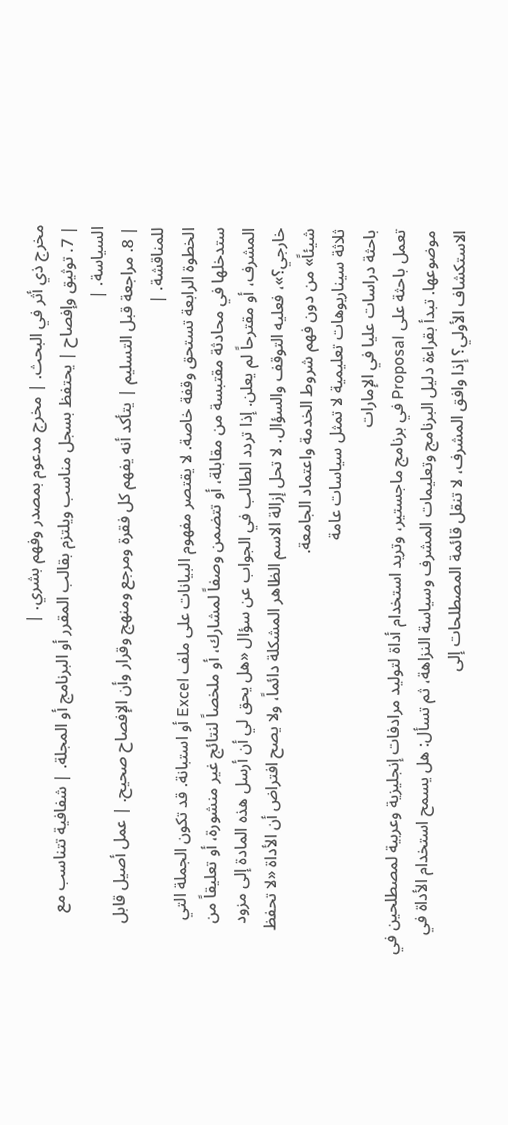مخرج ذي أثر في البحث. | مخرج مدعوم بمصدر وفهم بشري. |
| 7. توثيق وإفصاح | يحتفظ بسجل مناسب ويلتزم بقالب المقرر أو البرنامج أو المجلة. | شفافية تتناسب مع السياسة. |
| 8. مراجعة قبل التسليم | يتأكد أنه يفهم كل فقرة ومرجع ومنهج وقرار وأن الإفصاح صحيح. | عمل أصيل قابل للمناقشة. |
الخطوة الرابعة تستحق وقفة خاصة. لا يقتصر مفهوم البيانات على ملف Excel أو استبانة. قد تكون الجملة التي ستدخلها في محادثة مقتبسة من مقابلة، أو تتضمن وصفاً لمشارك، أو ملخصاً لنتائج غير منشورة، أو تعليقاً من المشرف، أو مقترحاً لم يعلن. إذا تردد الطالب في الجواب عن سؤال «هل يحق لي أن أرسل هذه المادة إلى مزود خارجي؟»، فعليه التوقف والسؤال. لا تحل إزالة الاسم الظاهر المشكلة دائماً، ولا يصح افتراض أن الأداة «لا تحفظ شيئاً» من دون فهم شروط الخدمة واعتماد الجامعة.
ثلاثة سيناريوهات تعليمية لا تمثل سياسات عامة
باحثة دراسات عليا في الإمارات
تعمل باحثة على Proposal في برنامج ماجستير، وتريد استخدام أداة لتوليد مرادفات إنجليزية وعربية لمصطلحين في موضوعها. تبدأ بقراءة دليل البرنامج وتعليمات المشرف وسياسة النزاهة، ثم تسأل: هل يسمح استخدام الأداة في الاستكشاف الأولي؟ إذا وافق المشرف، لا تنقل قائمة المصطلحات إلى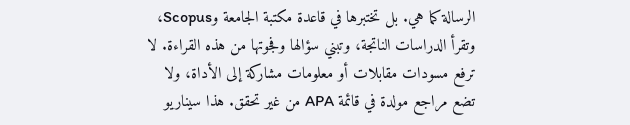الرسالة كما هي. بل تختبرها في قاعدة مكتبة الجامعة وScopus، وتقرأ الدراسات الناتجة، وتبني سؤالها وفجوتها من هذه القراءة. لا ترفع مسودات مقابلات أو معلومات مشاركة إلى الأداة، ولا تضع مراجع مولدة في قائمة APA من غير تحقق. هذا سيناريو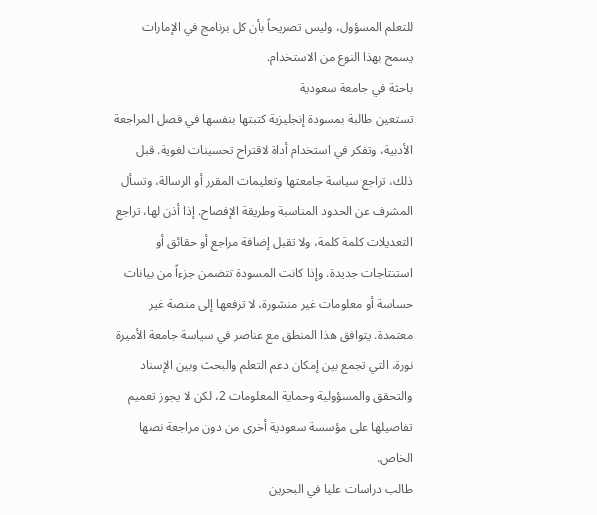للتعلم المسؤول، وليس تصريحاً بأن كل برنامج في الإمارات يسمح بهذا النوع من الاستخدام.
باحثة في جامعة سعودية
تستعين طالبة بمسودة إنجليزية كتبتها بنفسها في فصل المراجعة الأدبية، وتفكر في استخدام أداة لاقتراح تحسينات لغوية. قبل ذلك، تراجع سياسة جامعتها وتعليمات المقرر أو الرسالة، وتسأل المشرف عن الحدود المناسبة وطريقة الإفصاح. إذا أذن لها، تراجع التعديلات كلمة كلمة، ولا تقبل إضافة مراجع أو حقائق أو استنتاجات جديدة. وإذا كانت المسودة تتضمن جزءاً من بيانات حساسة أو معلومات غير منشورة، لا ترفعها إلى منصة غير معتمدة. يتوافق هذا المنطق مع عناصر في سياسة جامعة الأميرة نورة، التي تجمع بين إمكان دعم التعلم والبحث وبين الإسناد والتحقق والمسؤولية وحماية المعلومات 2، لكن لا يجوز تعميم تفاصيلها على مؤسسة سعودية أخرى من دون مراجعة نصها الخاص.
طالب دراسات عليا في البحرين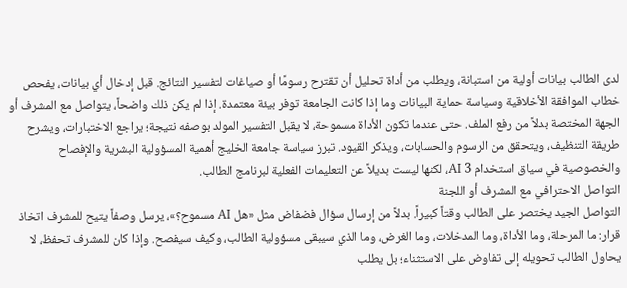لدى الطالب بيانات أولية من استبانة، ويطلب من أداة تحليل أن تقترح رسومًا أو صياغات لتفسير النتائج. قبل إدخال أي بيانات، يفحص خطاب الموافقة الأخلاقية وسياسة حماية البيانات وما إذا كانت الجامعة توفر بيئة معتمدة. إذا لم يكن ذلك واضحاً، يتواصل مع المشرف أو الجهة المختصة بدلاً من رفع الملف. حتى عندما تكون الأداة مسموحة، لا يقبل التفسير المولد بوصفه نتيجة؛ يراجع الاختبارات، ويشرح طريقة التنظيف، ويتحقق من الرسوم والحسابات، ويذكر القيود. تبرز سياسة جامعة الخليج أهمية المسؤولية البشرية والإفصاح والخصوصية في سياق استخدام AI 3، لكنها ليست بديلاً عن التعليمات الفعلية لبرنامج الطالب.
التواصل الاحترافي مع المشرف أو اللجنة
التواصل الجيد يختصر على الطالب وقتاً كبيراً. بدلاً من إرسال سؤال فضفاض مثل «هل AI مسموح؟»، يرسل وصفاً يتيح للمشرف اتخاذ قرار: ما المرحلة، وما الأداة، وما المدخلات، وما الغرض، وما الذي سيبقى مسؤولية الطالب، وكيف سيفصح. وإذا كان للمشرف تحفظ، لا يحاول الطالب تحويله إلى تفاوض على الاستثناء؛ بل يطلب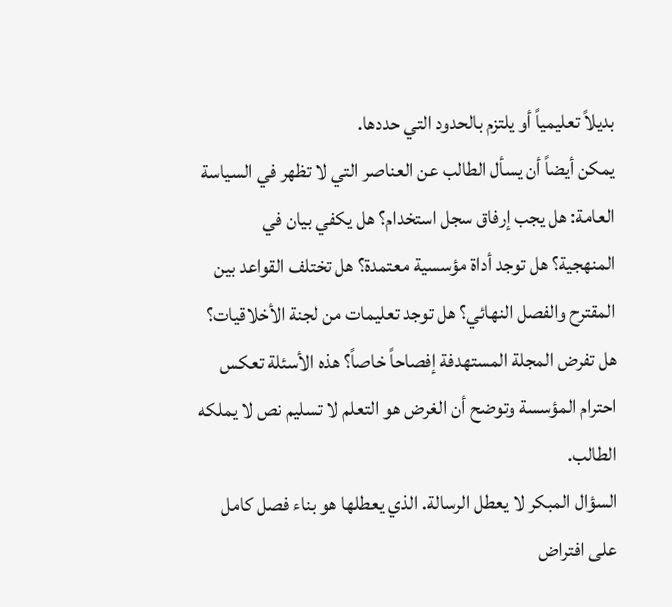بديلاً تعليمياً أو يلتزم بالحدود التي حددها.
يمكن أيضاً أن يسأل الطالب عن العناصر التي لا تظهر في السياسة العامة: هل يجب إرفاق سجل استخدام؟ هل يكفي بيان في المنهجية؟ هل توجد أداة مؤسسية معتمدة؟ هل تختلف القواعد بين المقترح والفصل النهائي؟ هل توجد تعليمات من لجنة الأخلاقيات؟ هل تفرض المجلة المستهدفة إفصاحاً خاصاً؟ هذه الأسئلة تعكس احترام المؤسسة وتوضح أن الغرض هو التعلم لا تسليم نص لا يملكه الطالب.
السؤال المبكر لا يعطل الرسالة. الذي يعطلها هو بناء فصل كامل على افتراض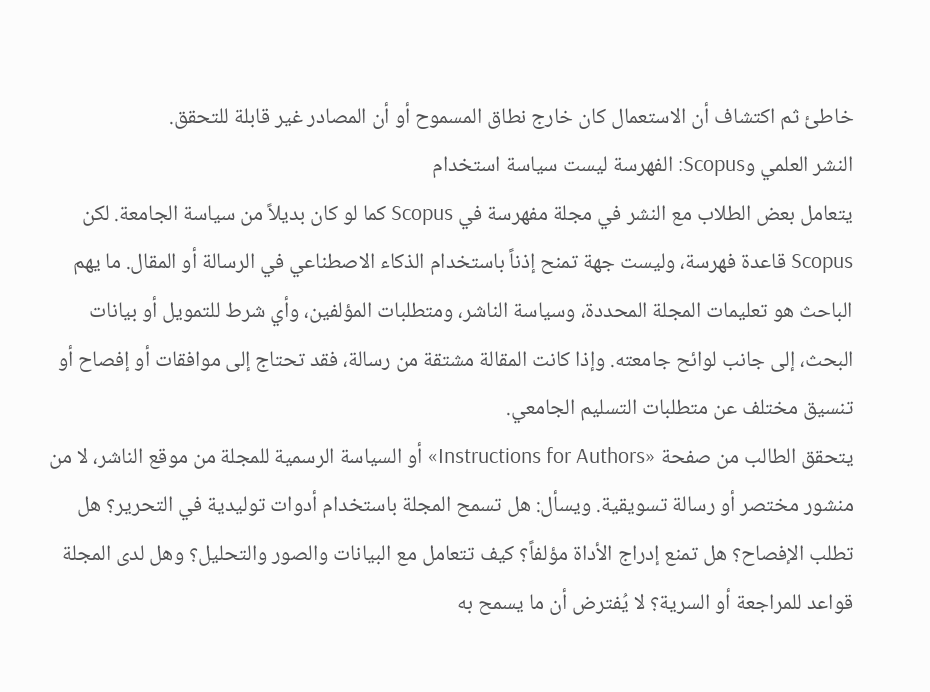خاطئ ثم اكتشاف أن الاستعمال كان خارج نطاق المسموح أو أن المصادر غير قابلة للتحقق.
النشر العلمي وScopus: الفهرسة ليست سياسة استخدام
يتعامل بعض الطلاب مع النشر في مجلة مفهرسة في Scopus كما لو كان بديلاً من سياسة الجامعة. لكن Scopus قاعدة فهرسة، وليست جهة تمنح إذناً باستخدام الذكاء الاصطناعي في الرسالة أو المقال. ما يهم الباحث هو تعليمات المجلة المحددة، وسياسة الناشر، ومتطلبات المؤلفين، وأي شرط للتمويل أو بيانات البحث، إلى جانب لوائح جامعته. وإذا كانت المقالة مشتقة من رسالة، فقد تحتاج إلى موافقات أو إفصاح أو تنسيق مختلف عن متطلبات التسليم الجامعي.
يتحقق الطالب من صفحة «Instructions for Authors» أو السياسة الرسمية للمجلة من موقع الناشر، لا من منشور مختصر أو رسالة تسويقية. ويسأل: هل تسمح المجلة باستخدام أدوات توليدية في التحرير؟ هل تطلب الإفصاح؟ هل تمنع إدراج الأداة مؤلفاً؟ كيف تتعامل مع البيانات والصور والتحليل؟ وهل لدى المجلة قواعد للمراجعة أو السرية؟ لا يُفترض أن ما يسمح به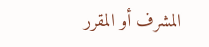المشرف أو المقرر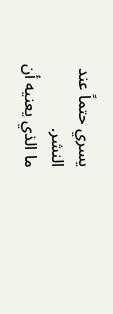يسري حتماً عند النشر.
ما الذي يعنيه أن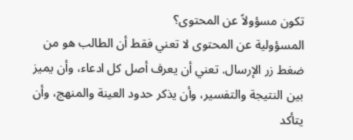تكون مسؤولاً عن المحتوى؟
المسؤولية عن المحتوى لا تعني فقط أن الطالب هو من ضغط زر الإرسال. تعني أن يعرف أصل كل ادعاء، وأن يميز بين النتيجة والتفسير، وأن يذكر حدود العينة والمنهج، وأن يتأكد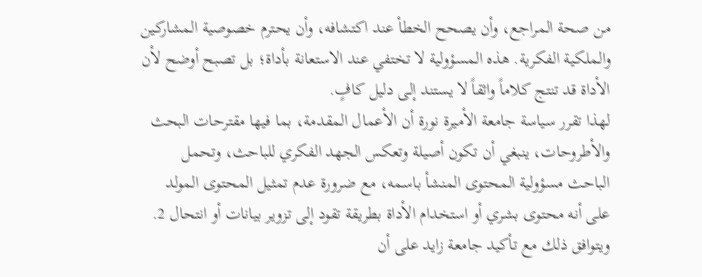من صحة المراجع، وأن يصحح الخطأ عند اكتشافه، وأن يحترم خصوصية المشاركين والملكية الفكرية. هذه المسؤولية لا تختفي عند الاستعانة بأداة؛ بل تصبح أوضح لأن الأداة قد تنتج كلاماً واثقاً لا يستند إلى دليل كافٍ.
لهذا تقرر سياسة جامعة الأميرة نورة أن الأعمال المقدمة، بما فيها مقترحات البحث والأطروحات، ينبغي أن تكون أصيلة وتعكس الجهد الفكري للباحث، وتحمل الباحث مسؤولية المحتوى المنشأ باسمه، مع ضرورة عدم تمثيل المحتوى المولد على أنه محتوى بشري أو استخدام الأداة بطريقة تقود إلى تزوير بيانات أو انتحال 2. ويتوافق ذلك مع تأكيد جامعة زايد على أن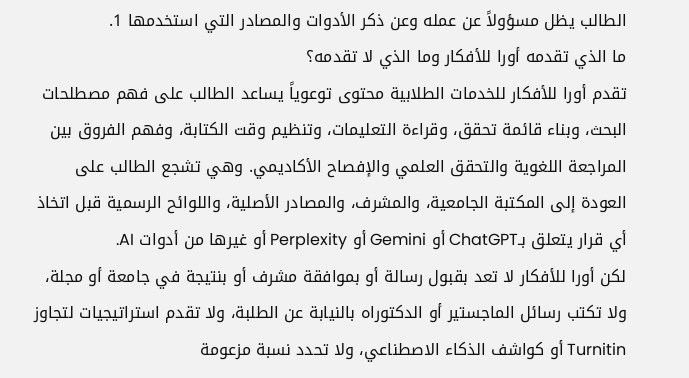الطالب يظل مسؤولاً عن عمله وعن ذكر الأدوات والمصادر التي استخدمها 1.
ما الذي تقدمه أورا للأفكار وما الذي لا تقدمه؟
تقدم أورا للأفكار للخدمات الطلابية محتوى توعوياً يساعد الطالب على فهم مصطلحات البحث، وبناء قائمة تحقق، وقراءة التعليمات، وتنظيم وقت الكتابة، وفهم الفروق بين المراجعة اللغوية والتحقق العلمي والإفصاح الأكاديمي. وهي تشجع الطالب على العودة إلى المكتبة الجامعية، والمشرف، والمصادر الأصلية، واللوائح الرسمية قبل اتخاذ أي قرار يتعلق بـChatGPT أو Gemini أو Perplexity أو غيرها من أدوات AI.
لكن أورا للأفكار لا تعد بقبول رسالة أو بموافقة مشرف أو بنتيجة في جامعة أو مجلة، ولا تكتب رسائل الماجستير أو الدكتوراه بالنيابة عن الطلبة، ولا تقدم استراتيجيات لتجاوز Turnitin أو كواشف الذكاء الاصطناعي، ولا تحدد نسبة مزعومة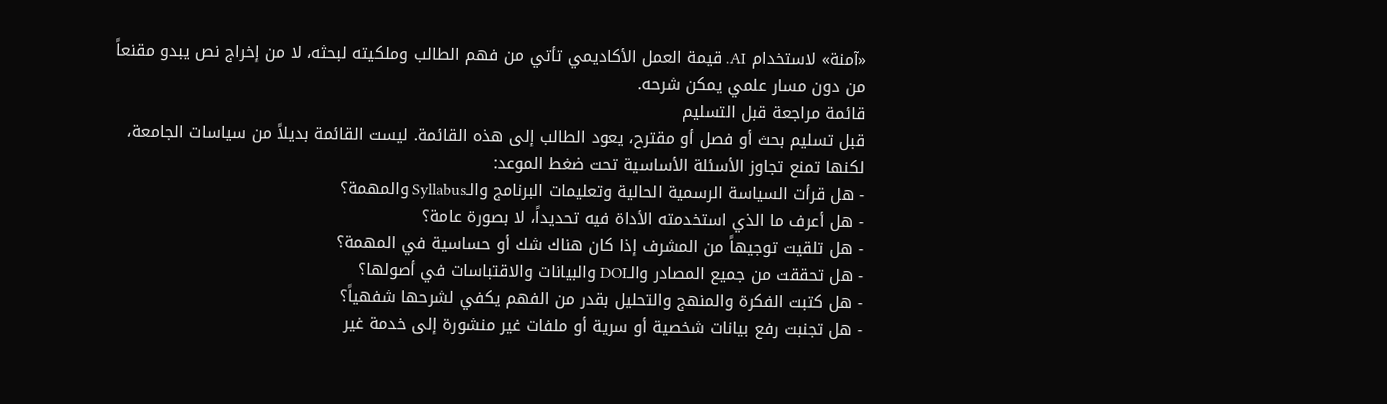«آمنة» لاستخدام AI. قيمة العمل الأكاديمي تأتي من فهم الطالب وملكيته لبحثه، لا من إخراج نص يبدو مقنعاً من دون مسار علمي يمكن شرحه.
قائمة مراجعة قبل التسليم
قبل تسليم بحث أو فصل أو مقترح، يعود الطالب إلى هذه القائمة. ليست القائمة بديلاً من سياسات الجامعة، لكنها تمنع تجاوز الأسئلة الأساسية تحت ضغط الموعد:
- هل قرأت السياسة الرسمية الحالية وتعليمات البرنامج والـSyllabus والمهمة؟
- هل أعرف ما الذي استخدمته الأداة فيه تحديداً، لا بصورة عامة؟
- هل تلقيت توجيهاً من المشرف إذا كان هناك شك أو حساسية في المهمة؟
- هل تحققت من جميع المصادر والـDOI والبيانات والاقتباسات في أصولها؟
- هل كتبت الفكرة والمنهج والتحليل بقدر من الفهم يكفي لشرحها شفهياً؟
- هل تجنبت رفع بيانات شخصية أو سرية أو ملفات غير منشورة إلى خدمة غير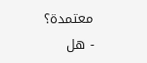معتمدة؟
- هل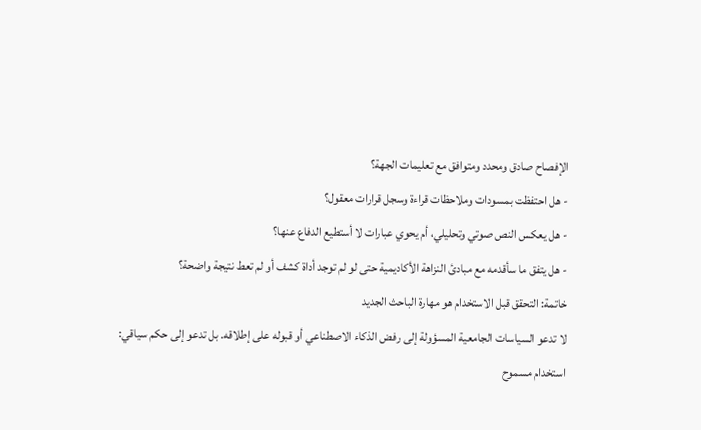الإفصاح صادق ومحدد ومتوافق مع تعليمات الجهة؟
- هل احتفظت بمسودات وملاحظات قراءة وسجل قرارات معقول؟
- هل يعكس النص صوتي وتحليلي، أم يحوي عبارات لا أستطيع الدفاع عنها؟
- هل يتفق ما سأقدمه مع مبادئ النزاهة الأكاديمية حتى لو لم توجد أداة كشف أو لم تعط نتيجة واضحة؟
خاتمة: التحقق قبل الاستخدام هو مهارة الباحث الجديد
لا تدعو السياسات الجامعية المسؤولة إلى رفض الذكاء الاصطناعي أو قبوله على إطلاقه. بل تدعو إلى حكم سياقي: استخدام مسموح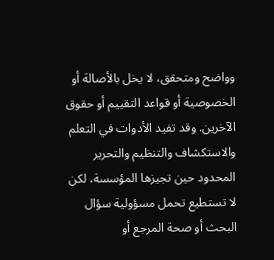وواضح ومتحقق، لا يخل بالأصالة أو الخصوصية أو قواعد التقييم أو حقوق الآخرين. وقد تفيد الأدوات في التعلم والاستكشاف والتنظيم والتحرير المحدود حين تجيزها المؤسسة، لكن لا تستطيع تحمل مسؤولية سؤال البحث أو صحة المرجع أو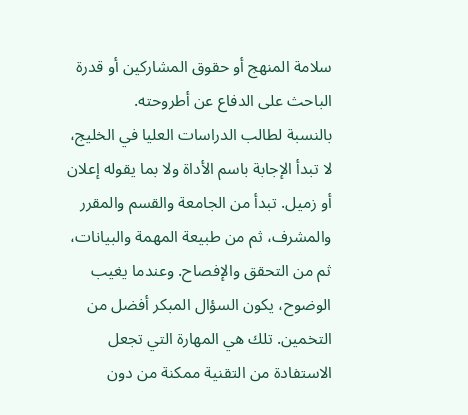سلامة المنهج أو حقوق المشاركين أو قدرة الباحث على الدفاع عن أطروحته.
بالنسبة لطالب الدراسات العليا في الخليج، لا تبدأ الإجابة باسم الأداة ولا بما يقوله إعلان أو زميل. تبدأ من الجامعة والقسم والمقرر والمشرف، ثم من طبيعة المهمة والبيانات، ثم من التحقق والإفصاح. وعندما يغيب الوضوح، يكون السؤال المبكر أفضل من التخمين. تلك هي المهارة التي تجعل الاستفادة من التقنية ممكنة من دون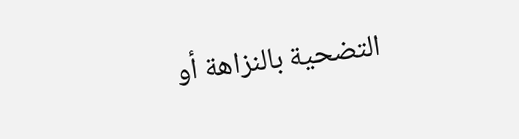التضحية بالنزاهة أو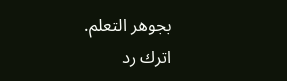بجوهر التعلم.
اترك رد